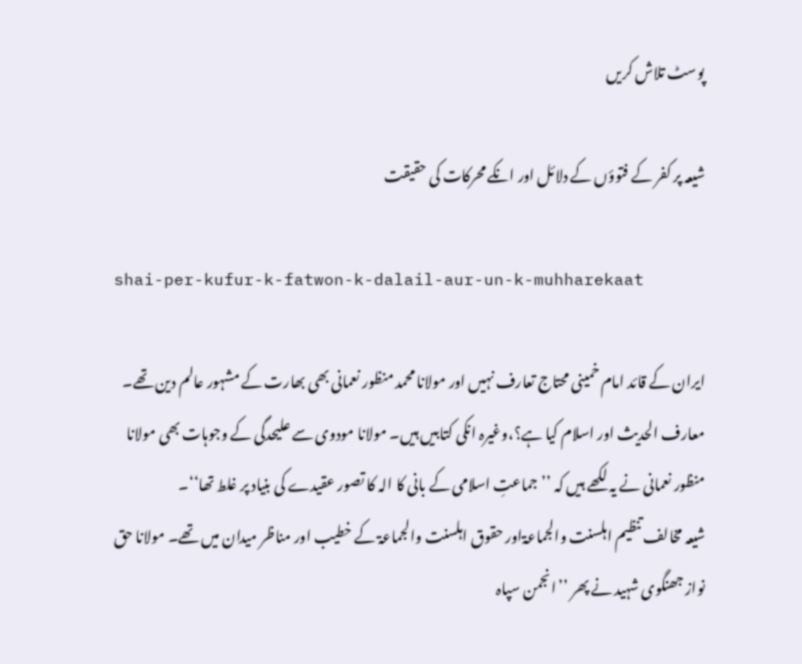پوسٹ تلاش کریں

شیعہ پر کفر کے فتوؤں کے دلائل اور انکے محرکات کی حقیقت

shai-per-kufur-k-fatwon-k-dalail-aur-un-k-muhharekaat

ایران کے قائد امام خمینی محتاج تعارف نہیں اور مولانا محمد منظور نعمانی بھی بھارت کے مشہور عالم دین تھے۔ معارف الحدیث اور اسلام کیا ہے؟،وغیرہ انکی کتابیں ہیں۔ مولانا مودوی سے علیحدگی کے وجوہات بھی مولانا منظور نعمانی نے یہ لکھے ہیں کہ ’’جماعتِ اسلامی کے بانی کا الہ کا تصور عقیدے کی بنیاد پر غلط تھا‘‘۔
شیعہ مخالف تنظیم اہلسنت والجماعۃاور حقوق اہلسنت والجماعۃ کے خطیب اور مناظر میدان میں تھے۔ مولانا حق نواز جھنگوی شہید نے پھر ’’انجمن سپاہ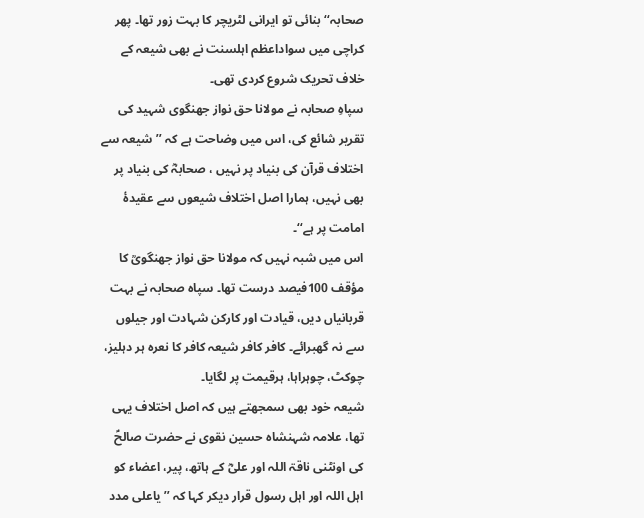صحابہ‘‘ بنائی تو ایرانی لٹریچر کا بہت زور تھا۔ پھر کراچی میں سواداعظم اہلسنت نے بھی شیعہ کے خلاف تحریک شروع کردی تھی۔
سپاہِ صحابہ نے مولانا حق نواز جھنگوی شہید کی تقریر شائع کی، اس میں وضاحت ہے کہ ’’شیعہ سے اختلاف قرآن کی بنیاد پر نہیں ، صحابہؓ کی بنیاد پر بھی نہیں، ہمارا اصل اختلاف شیعوں سے عقیدۂ امامت پر ہے‘‘۔
اس میں شبہ نہیں کہ مولانا حق نواز جھنگویؒ کا مؤقف 100فیصد درست تھا۔ سپاہ صحابہ نے بہت قربانیاں دیں، قیادت اور کارکن شہادت اور جیلوں سے نہ گھبرائے۔ کافر کافر شیعہ کافر کا نعرہ ہر دہلیز، چوکٹ، چوہراہا، ہرقیمت پر لگایا۔
شیعہ خود بھی سمجھتے ہیں کہ اصل اختلاف یہی تھا، علامہ شہنشاہ حسین نقوی نے حضرت صالحؑ کی اونٹنی ناقۃ اللہ اور علیؓ کے ہاتھ، پیر، اعضاء کو اہل اللہ اور اہل رسول قرار دیکر کہا کہ ’’یاعلی مدد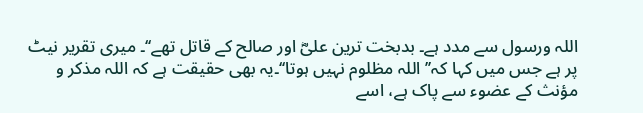اللہ ورسول سے مدد ہے۔ بدبخت ترین علیؓ اور صالح کے قاتل تھے‘‘۔ میری تقریر نیٹ پر ہے جس میں کہا کہ’’اللہ مظلوم نہیں ہوتا‘‘۔یہ بھی حقیقت ہے کہ اللہ مذکر و مؤنث کے عضوء سے پاک ہے، اسے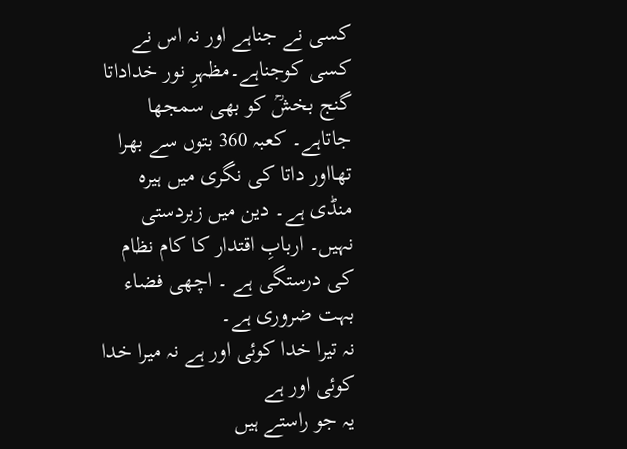کسی نے جناہے اور نہ اس نے کسی کوجناہے۔مظہرِ نور خداداتا گنج بخشؒ کو بھی سمجھا جاتاہے۔ کعبہ 360 بتوں سے بھرا تھااور داتا کی نگری میں ہیرہ منڈی ہے۔ دین میں زبردستی نہیں۔ اربابِ اقتدار کا کام نظام کی درستگی ہے ۔ اچھی فضاء بہت ضروری ہے۔
نہ تیرا خدا کوئی اور ہے نہ میرا خدا کوئی اور ہے
یہ جو راستے ہیں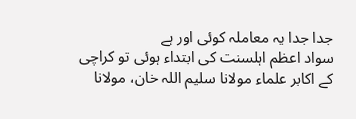جدا جدا یہ معاملہ کوئی اور ہے
سواد اعظم اہلسنت کی ابتداء ہوئی تو کراچی کے اکابر علماء مولانا سلیم اللہ خان، مولانا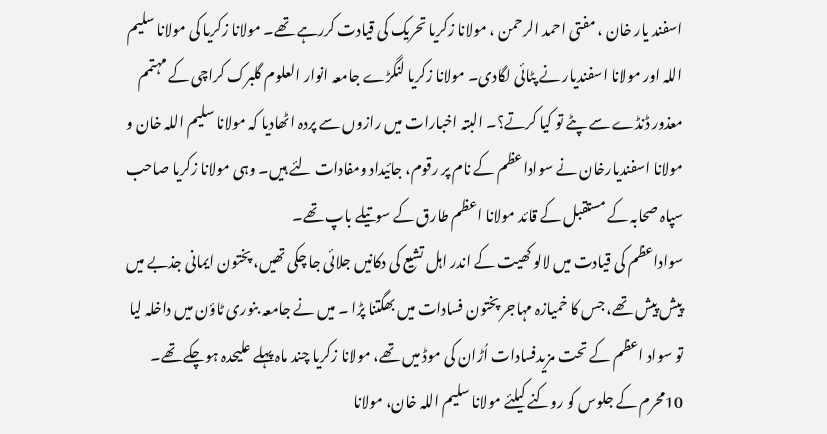اسفند یار خان ، مفتی احمد الرحمن ، مولانا زکریا تحریک کی قیادت کررہے تھے۔ مولانا زکریا کی مولانا سلیم اللہ اور مولانا اسفندیار نے پٹائی لگادی۔ مولانا زکریا لنگڑے جامعہ انوار العلوم گلبرک کراچی کے مہتمم معذور ڈنڈے سے پٹے تو کیا کرتے؟۔ البتہ اخبارات میں رازوں سے پردہ اٹھادیا کہ مولانا سلیم اللہ خان و مولانا اسفندیارخان نے سواداعظم کے نام پر رقوم، جائیداد ومفادات لئے ہیں۔ وہی مولانا زکریا صاحب سپاہ صحابہ کے مستقبل کے قائد مولانا اعظم طارق کے سوتیلے باپ تھے۔
سواداعظم کی قیادت میں لالو کھیت کے اندر اہل تشیع کی دکانیں جلائی جا چکی تھیں، پختون ایمانی جذبے میں پیش پیش تھے، جس کا خمیازہ مہاجر پختون فسادات میں بھگتنا پڑا ۔ میں نے جامعہ بنوری ٹاؤن میں داخلہ لیا تو سواد اعظم کے تحت مزیدفسادات اُڑان کی موڈ میں تھے، مولانا زکریا چند ماہ پہلے علیحدہ ہوچکے تھے۔ 10محرم کے جلوس کو روکنے کیلئے مولانا سلیم اللہ خان، مولانا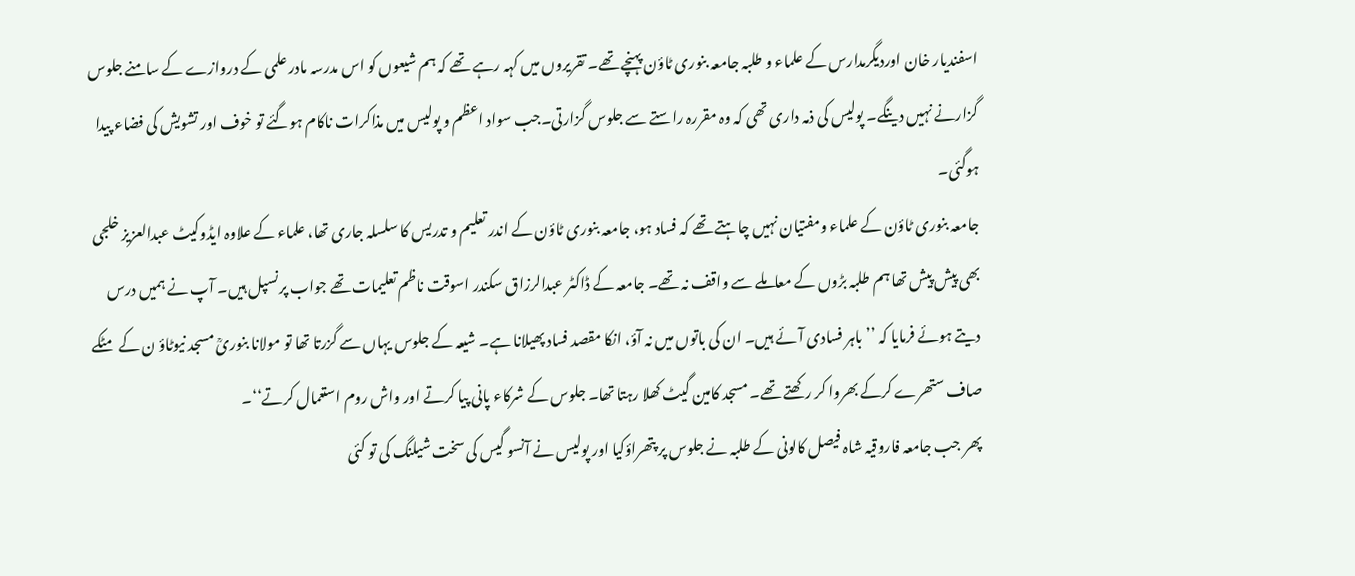اسفندیار خان اوردیگرمدارس کے علماء و طلبہ جامعہ بنوری ٹاؤن پہنچے تھے۔ تقریروں میں کہہ رہے تھے کہ ہم شیعوں کو اس مدرسہ مادر علمی کے دروازے کے سامنے جلوس گزارنے نہیں دینگے۔ پولیس کی ذمہ داری تھی کہ وہ مقررہ راستے سے جلوس گزارتی۔جب سواد اعظم و پولیس میں مذاکرات ناکام ہوگئے تو خوف اور تشویش کی فضاء پیدا ہوگئی۔
جامعہ بنوری ٹاؤن کے علماء ومفتیان نہیں چاہتے تھے کہ فساد ہو، جامعہ بنوری ٹاؤن کے اندر تعلیم و تدریس کا سلسلہ جاری تھا، علماء کے علاوہ ایڈوکیٹ عبدالعزیز خلجی بھی پیش پیش تھا ہم طلبہ بڑوں کے معاملے سے واقف نہ تھے۔ جامعہ کے ڈاکٹر عبدالرزاق سکندر اسوقت ناظم تعلیمات تھے جواب پرنسپل ہیں۔ آپ نے ہمیں درس دیتے ہوئے فرمایا کہ ’’باہر فسادی آئے ہیں۔ ان کی باتوں میں نہ آؤ، انکا مقصد فساد پھیلانا ہے۔ شیعہ کے جلوس یہاں سے گزرتا تھا تو مولانا بنوریؒ مسجد نیوٹاؤ ن کے مٹکے صاف ستھرے کرکے بھروا کر رکھتے تھے۔ مسجد کامین گیٹ کھلا رہتا تھا۔ جلوس کے شرکاء پانی پیا کرتے اور واش روم استعمال کرتے‘‘۔
پھر جب جامعہ فاروقیہ شاہ فیصل کالونی کے طلبہ نے جلوس پر پتھراؤکیا اور پولیس نے آنسو گیس کی سخت شیلنگ کی تو کئی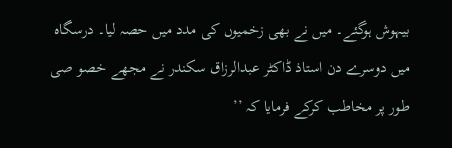بیہوش ہوگئے۔ میں نے بھی زخمیوں کی مدد میں حصہ لیا۔ درسگاہ میں دوسرے دن استاذ ڈاکٹر عبدالرزاق سکندر نے مجھے خصو صی طور پر مخاطب کرکے فرمایا کہ ’’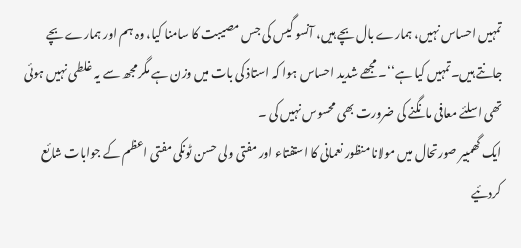تمہیں احساس نہیں، ہمارے بال بچے ہیں، آنسو گیس کی جس مصیبت کا سامنا کیا، وہ ہم اور ہمارے بچے جانتے ہیں۔تمہیں کیا ہے‘‘۔ مجھے شدید احساس ہوا کہ استاذ کی بات میں وزن ہے مگر مجھ سے یہ غلطی نہیں ہوئی تھی اسلئے معافی مانگنے کی ضرورت بھی محسوس نہیں کی ۔
ایک گھمبیر صورتحال میں مولانا منظور نعمانی کا استفتاء اور مفتی ولی حسن ٹونکی مفتی اعظم کے جوابات شائع کردئیے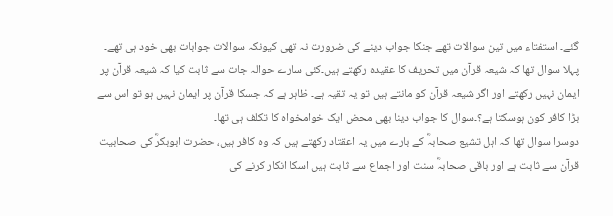گئے۔ استفتاء میں تین سوالات تھے جنکا جواب دینے کی ضرورت نہ تھی کیونکہ سوالات جوابات بھی خود ہی تھے۔
پہلا سوال تھا کہ شیعہ قرآن میں تحریف کا عقیدہ رکھتے ہیں۔کئی سارے حوالہ جات سے ثابت کیا کہ شیعہ قرآن پر ایمان نہیں رکھتے اور اگر شیعہ قرآن کو مانتے ہیں تو یہ تقیہ ہے۔ ظاہر ہے کہ جسکا قرآن پر ایمان نہیں ہو تو اس سے بڑا کافر کون ہوسکتا ہے؟۔سوال کا جواب دینا بھی محض ایک خوامخواہ کا تکلف ہی تھا۔
دوسرا سوال تھا کہ اہل تشیع صحابہؓ کے بارے میں یہ اعقتاد رکھتے ہیں کہ وہ کافر ہیں، حضرت ابوبکرؓ کی صحابیت قرآن سے ثابت ہے اور باقی صحابہؓ سنت اور اجماع سے ثابت ہیں اسکا انکار کرنے کی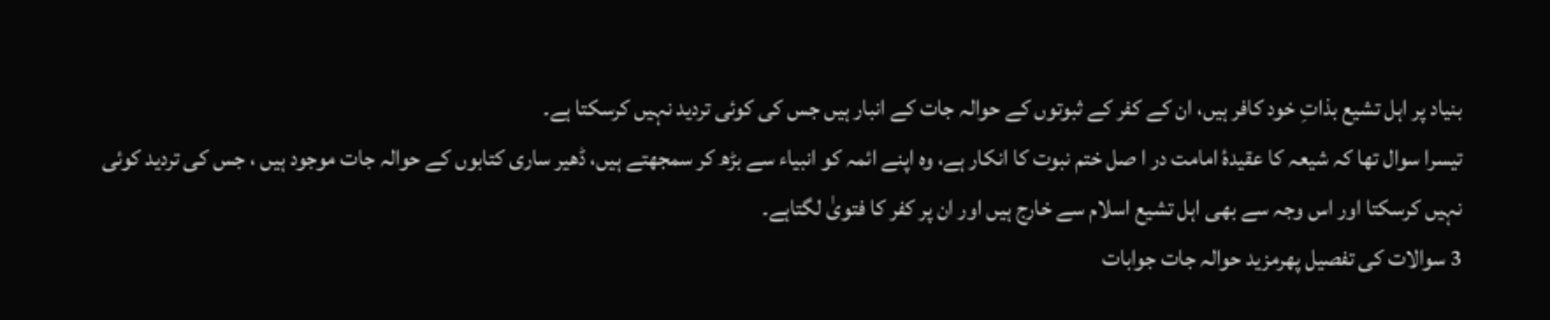بنیاد پر اہل تشیع بذاتِ خود کافر ہیں، ان کے کفر کے ثبوتوں کے حوالہ جات کے انبار ہیں جس کی کوئی تردید نہیں کرسکتا ہے۔
تیسرا سوال تھا کہ شیعہ کا عقیدۂ امامت در ا صل ختم نبوت کا انکار ہے، وہ اپنے ائمہ کو انبیاء سے بڑھ کر سمجھتے ہیں، ڈھیر ساری کتابوں کے حوالہ جات موجود ہیں ، جس کی تردید کوئی نہیں کرسکتا اور اس وجہ سے بھی اہل تشیع اسلام سے خارج ہیں اور ان پر کفر کا فتویٰ لگتاہے۔
3 سوالات کی تفصیل پھرمزید حوالہ جات جوابات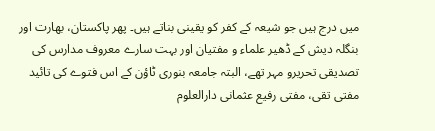میں درج ہیں جو شیعہ کے کفر کو یقینی بناتے ہیں۔ پھر پاکستان، بھارت اور بنگلہ دیش کے ڈھیر علماء و مفتیان اور بہت سارے معروف مدارس کی تصدیقی تحریرو مہر تھے، البتہ جامعہ بنوری ٹاؤن کے اس فتوے کی تائید مفتی تقی، مفتی رفیع عثمانی دارالعلوم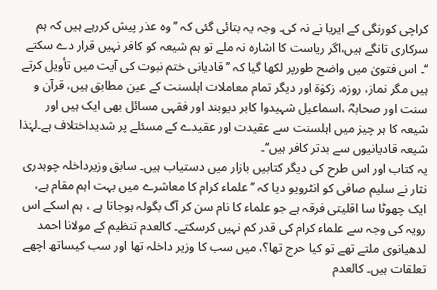کراچی کورنگی کے ایریا نے نہ کی۔ وجہ یہ بتائی گئی کہ ’’وہ عذر پیش کررہے ہیں کہ ہم سرکاری تانگے ہیں،اگر ریاست کا اشارہ نہ ملے تو ہم شیعہ کو کافر نہیں قرار دے سکتے ‘‘۔ اس فتویٰ میں واضح طورپر لکھا گیا کہ ’’قادیانی ختم نبوت کی آیت میں تأویل کرتے ہیں مگر نماز، روزہ، زکوٰۃ اور دیگر تمام معاملات اہلسنت کے عین مطابق ہیں، قرآن و سنت اور صحابہؓ ،اسماعیل شہیدوا کابر دیوبند اور فقہی مسائل بھی ایک ہیں اور شیعہ کا ہر چیز میں اہلسنت سے عقیدت اور عقیدے کے مسئلے پر شدیداختلاف ہے۔لہٰذا شیعہ قادیانیوں سے بدتر کافر ہیں‘‘۔
یہ کتاب اور اس طرح کی دیگر کتابیں بازار میں دستیاب ہیں۔ سابق وزیرداخلہ چوہدری نثار نے سلیم صافی کو انٹرویو دیا کہ ’’ علماء کرام کا معاشرے میں بہت اہم مقام ہے، ایک چھوٹا سا اقلیتی فرقہ ہے جو علماء کا نام سن کر آگ بگولہ ہوجاتا ہے ، ہم اسکے اس رویہ کی وجہ سے علماء کرام کی قدر کم نہیں کرسکتے۔ کالعدم تنظیم کے مولانا احمد لدھیانوی ملتے تھے تو کیا حرج تھا؟، میں سب کا وزیر داخلہ تھا اور سب کیساتھ اچھے تعلقات ہیں۔ کالعدم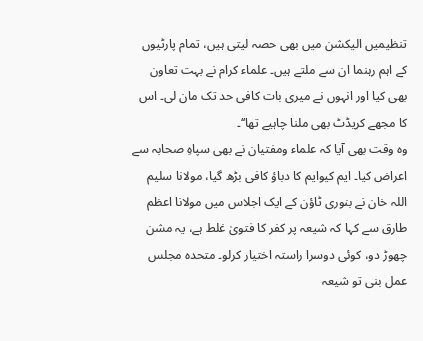تنظیمیں الیکشن میں بھی حصہ لیتی ہیں، تمام پارٹیوں کے اہم رہنما ان سے ملتے ہیں۔ علماء کرام نے بہت تعاون بھی کیا اور انہوں نے میری بات کافی حد تک مان لی۔ اس کا مجھے کریڈٹ بھی ملنا چاہیے تھا‘‘۔
وہ وقت بھی آیا کہ علماء ومفتیان نے بھی سپاہِ صحابہ سے اعراض کیا۔ ایم کیوایم کا دباؤ کافی بڑھ گیا، مولانا سلیم اللہ خان نے بنوری ٹاؤن کے ایک اجلاس میں مولانا اعظم طارق سے کہا کہ شیعہ پر کفر کا فتویٰ غلط ہے، یہ مشن چھوڑ دو، کوئی دوسرا راستہ اختیار کرلو۔ متحدہ مجلس عمل بنی تو شیعہ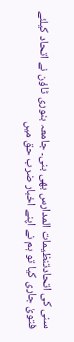سنی کی اتحادتنظیمات المدارس بھی بنی۔ جامعہ بنوری ٹاؤن نے اتحاد کیلئے فتویٰ جاری کیا تو ہم نے اپنے اخبار ضرب حق میں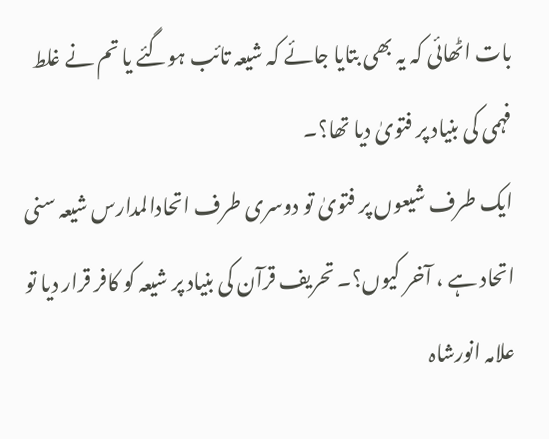بات اٹھائی کہ یہ بھی بتایا جائے کہ شیعہ تائب ہوگئے یا تم نے غلط فہمی کی بنیاد پر فتویٰ دیا تھا؟۔
ایک طرف شیعوں پر فتویٰ تو دوسری طرف اتحادالمدارس شیعہ سنی اتحاد ہے ، آخر کیوں؟۔ تحریف قرآن کی بنیاد پر شیعہ کو کافر قرار دیا تو علامہ انورشاہ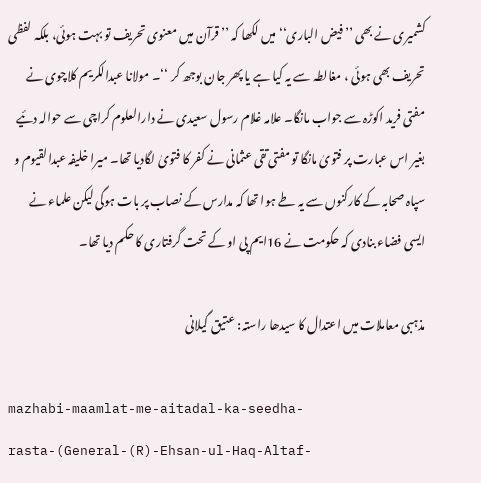کشمیری نے بھی ’’فیض الباری‘‘ میں لکھا کہ ’’قرآن میں معنوی تحریف تو بہت ہوئی، بلکہ لفظی تحریف بھی ہوئی ، مغالطہ سے یہ کیا ہے یا پھر جان بوجھ کر ‘‘۔ مولانا عبدالکریم کلاچوی نے مفتی فرید اکوڑہ سے جواب مانگا۔ علامہ غلام رسول سعیدی نے دارالعلوم کراچی سے حوالہ دئیے بغیر اس عبارت پر فتویٰ مانگا تو مفتی تقی عثمانی نے کفر کا فتویٰ لگادیا تھا۔ میرا خلیفہ عبدالقیوم و سپاہ صحابہ کے کارکنوں سے یہ طے ہوا تھا کہ مدارس کے نصاب پر بات ہوگی لیکن علماء نے ایسی فضاء بنادی کہ حکومت نے 16ایم پی او کے تحت گرفتاری کا حکم دیا تھا۔

مذہبی معاملات میں اعتدال کا سیدھا راستہ: عتیق گیلانی

mazhabi-maamlat-me-aitadal-ka-seedha-rasta-(General-(R)-Ehsan-ul-Haq-Altaf-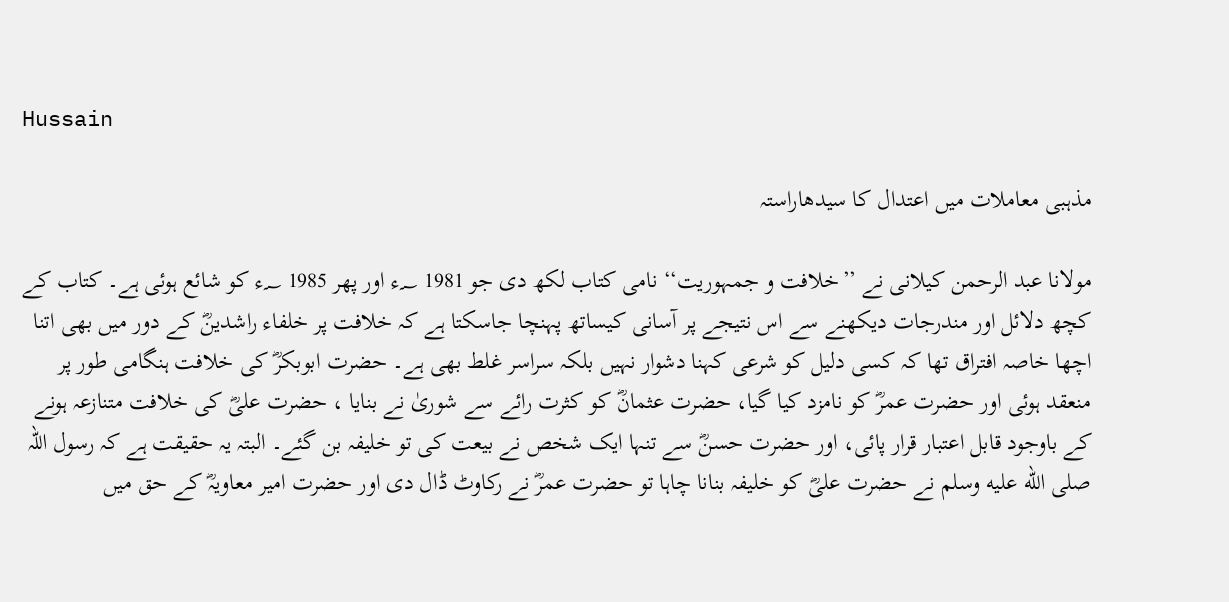Hussain

مذہبی معاملات میں اعتدال کا سیدھاراستہ

مولانا عبد الرحمن کیلانی نے ’’خلافت و جمہوریت‘‘ نامی کتاب لکھ دی جو 1981 ؁ء اور پھر 1985 ؁ء کو شائع ہوئی ہے۔ کتاب کے کچھ دلائل اور مندرجات دیکھنے سے اس نتیجے پر آسانی کیساتھ پہنچا جاسکتا ہے کہ خلافت پر خلفاء راشدینؓ کے دور میں بھی اتنا اچھا خاصہ افتراق تھا کہ کسی دلیل کو شرعی کہنا دشوار نہیں بلکہ سراسر غلط بھی ہے۔ حضرت ابوبکرؓ کی خلافت ہنگامی طور پر منعقد ہوئی اور حضرت عمرؓ کو نامزد کیا گیا، حضرت عثمانؓ کو کثرت رائے سے شوریٰ نے بنایا ، حضرت علیؓ کی خلافت متنازعہ ہونے کے باوجود قابل اعتبار قرار پائی، اور حضرت حسنؓ سے تنہا ایک شخص نے بیعت کی تو خلیفہ بن گئے۔ البتہ یہ حقیقت ہے کہ رسول اللہ صلى الله عليه وسلم نے حضرت علیؓ کو خلیفہ بنانا چاہا تو حضرت عمرؓ نے رکاوٹ ڈال دی اور حضرت امیر معاویہؓ کے حق میں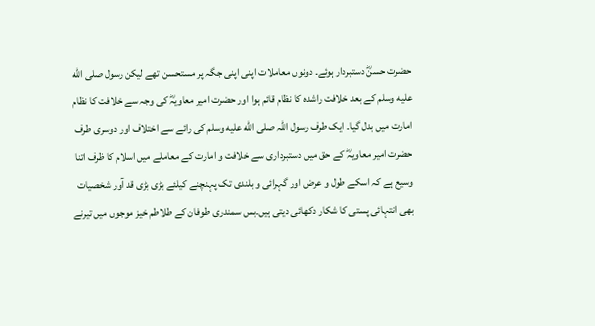حضرت حسنؓ دستبردار ہوئے۔ دونوں معاملات اپنی اپنی جگہ پر مستحسن تھے لیکن رسول صلى الله عليه وسلم کے بعد خلافت راشدہ کا نظام قائم ہوا اور حضرت امیر معاویہؓ کی وجہ سے خلافت کا نظام امارت میں بدل گیا۔ ایک طرف رسول اللہ صلى الله عليه وسلم کی رائے سے اختلاف اور دوسری طرف حضرت امیر معاویہؓ کے حق میں دستبرداری سے خلافت و امارت کے معاملے میں اسلام کا ظرف اتنا وسیع ہے کہ اسکے طول و عرض اور گہرائی و بلندی تک پہنچنے کیلئے بڑی بڑی قد آور شخصیات بھی انتہائی پستی کا شکار دکھائی دیتی ہیں۔بس سمندری طوفان کے طلاطم خیز موجوں میں تیرنے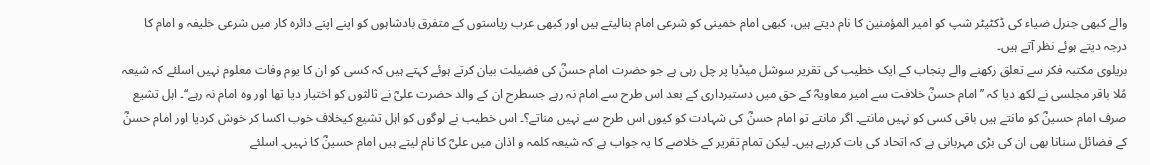والے کبھی جنرل ضیاء کی ڈکٹیٹر شپ کو امیر المؤمنین کا نام دیتے ہیں، کبھی امام خمینی کو شرعی امام بنالیتے ہیں اور کبھی عرب ریاستوں کے متفرق بادشاہوں کو اپنے اپنے دائرہ کار میں شرعی خلیفہ و امام کا درجہ دیتے ہوئے نظر آتے ہیں۔
بریلوی مکتبہ فکر سے تعلق رکھنے والے پنجاب کے ایک خطیب کی تقریر سوشل میڈیا پر چل رہی ہے جو حضرت امام حسنؓ کی فضیلت بیان کرتے ہوئے کہتے ہیں کہ کسی کو ان کا یوم وفات معلوم نہیں اسلئے کہ شیعہ مُلا باقر مجلسی نے لکھ دیا کہ ’’امام حسنؓ خلافت سے امیر معاویہؓ کے حق میں دستبرداری کے بعد اس طرح سے امام نہ رہے جسطرح ان کے والد حضرت علیؓ نے ثالثوں کو اختیار دیا تھا اور وہ امام نہ رہے‘‘۔ اہل تشیع صرف امام حسینؓ کو مانتے ہیں باقی کسی کو نہیں مانتے۔ اگر مانتے تو امام حسنؓ کی شہادت کو کیوں اس طرح سے نہیں مناتے؟۔ اس خطیب نے لوگوں کو اہل تشیع کیخلاف خوب اکسا کر خوش کردیا اور امام حسنؓ کے فضائل سنانا بھی ان کی بڑی مہربانی ہے کہ اتحاد کی بات کررہے ہیں۔ لیکن تمام تقریر کے خلاصے کا یہ جواب ہے کہ شیعہ کلمہ و اذان میں علیؓ کا نام لیتے ہیں امام حسینؓ کا نہیں۔ اسلئے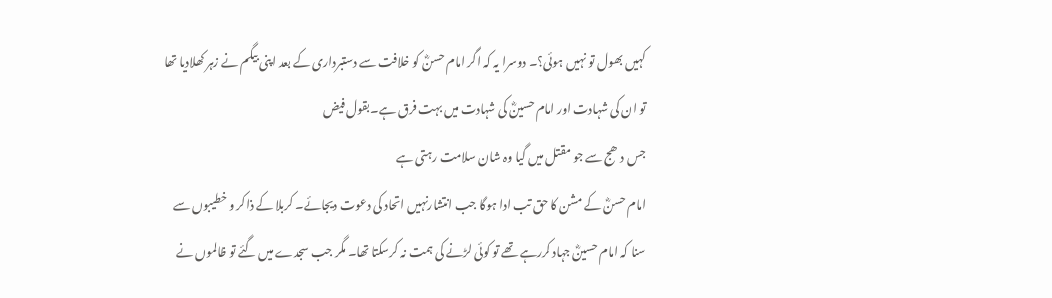کہیں بھول تو نہیں ہوئی؟۔ دوسرا یہ کہ اگر امام حسنؓ کو خلافت سے دستبرداری کے بعد اپنی بیگم نے زہر کھلادیا تھا تو ان کی شہادت اور امام حسینؓ کی شہادت میں بہت فرق ہے۔بقول فیض
جس دھج سے جو مقتل میں گیا وہ شان سلامت رہتی ہے
امام حسنؓ کے مشن کا حق تب ادا ہوگا جب انتشارنہیں اتحاد کی دعوت دیجائے۔ کربلا کے ذاکر و خطیبوں سے سنا کہ امام حسینؓ جہاد کررہے تھے تو کوئی لڑنے کی ہمت نہ کرسکتا تھا۔ مگر جب سجدے میں گئے تو ظالموں نے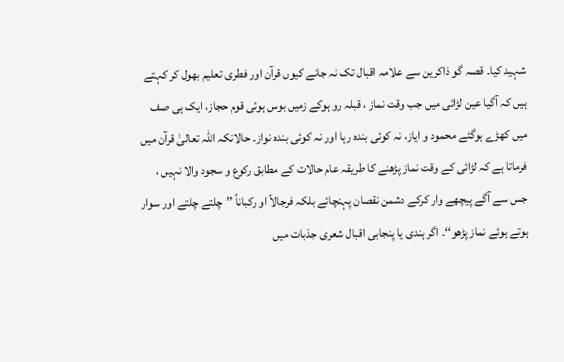شہید کیا۔ قصہ گو ذاکرین سے علامہ اقبال تک نہ جانے کیوں قرآن اور فطری تعلیم بھول کر کہتے ہیں کہ آگیا عین لڑائی میں جب وقت نماز ، قبلہ رو ہوکے زمیں بوس ہوئی قوم حجاز، ایک ہی صف میں کھڑے ہوگئے محمود و ایاز، نہ کوئی بندہ رہا اور نہ کوئی بندہ نواز۔ حالانکہ اللہ تعالیٰ قرآن میں فرماتا ہے کہ لڑائی کے وقت نماز پڑھنے کا طریقہ عام حالات کے مطابق رکوع و سجود والا نہیں ، جس سے آگے پیچھے وار کرکے دشمن نقصان پہنچائے بلکہ فرجالاً او رکباناً ’’چلتے چلتے اور سوار ہوتے ہوئے نماز پڑھو‘‘۔ اگر ہندی یا پنجابی اقبال شعری جذبات میں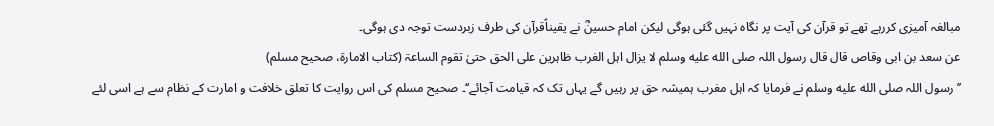مبالغہ آمیزی کررہے تھے تو قرآن کی آیت پر نگاہ نہیں گئی ہوگی لیکن امام حسینؓ نے یقیناًقرآن کی طرف زبردست توجہ دی ہوگی۔
عن سعد بن ابی وقاص قال قال رسول اللہ صلى الله عليه وسلم لا یزال اہل الغرب ظاہرین علی الحق حتیٰ تقوم الساعۃ (کتاب الامارۃ، صحیح مسلم)
’’رسول اللہ صلى الله عليه وسلم نے فرمایا کہ اہل مغرب ہمیشہ حق پر رہیں گے یہاں تک کہ قیامت آجائے‘‘۔ صحیح مسلم کی اس روایت کا تعلق خلافت و امارت کے نظام سے ہے اسی لئے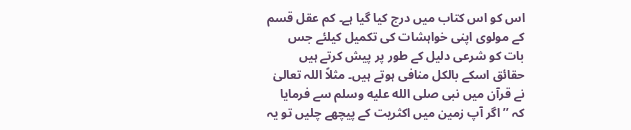اس کو اس کتاب میں درج کیا گیا ہے۔ کم عقل قسم کے مولوی اپنی خواہشات کی تکمیل کیلئے جس بات کو شرعی دلیل کے طور پر پیش کرتے ہیں حقائق اسکے بالکل منافی ہوتے ہیں۔ مثلاً اللہ تعالیٰ نے قرآن میں نبی صلى الله عليه وسلم سے فرمایا کہ ’’اگر آپ زمین میں اکثریت کے پیچھے چلیں تو یہ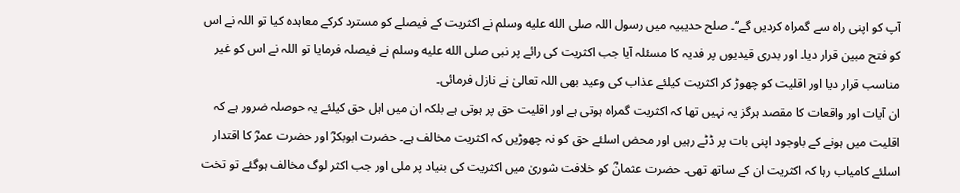آپ کو اپنی راہ سے گمراہ کردیں گے‘‘۔ صلح حدیبیہ میں رسول اللہ صلى الله عليه وسلم نے اکثریت کے فیصلے کو مسترد کرکے معاہدہ کیا تو اللہ نے اس کو فتح مبین قرار دیا۔ اور بدری قیدیوں پر فدیہ کا مسئلہ آیا جب اکثریت کی رائے پر نبی صلى الله عليه وسلم نے فیصلہ فرمایا تو اللہ نے اس کو غیر مناسب قرار دیا اور اقلیت کو چھوڑ کر اکثریت کیلئے عذاب کی وعید بھی اللہ تعالیٰ نے نازل فرمائی۔
ان آیات اور واقعات کا مقصد ہرگز یہ نہیں تھا کہ اکثریت گمراہ ہوتی ہے اور اقلیت حق پر ہوتی ہے بلکہ ان میں اہل حق کیلئے یہ حوصلہ ضرور ہے کہ اقلیت میں ہونے کے باوجود اپنی بات پر ڈٹے رہیں اور محض اسلئے حق کو نہ چھوڑیں کہ اکثریت مخالف ہے۔ حضرت ابوبکرؓ اور حضرت عمرؓ کا اقتدار اسلئے کامیاب رہا کہ اکثریت ان کے ساتھ تھی۔ حضرت عثمانؓ کو خلافت شوریٰ میں اکثریت کی بنیاد پر ملی اور جب اکثر لوگ مخالف ہوگئے تو تخت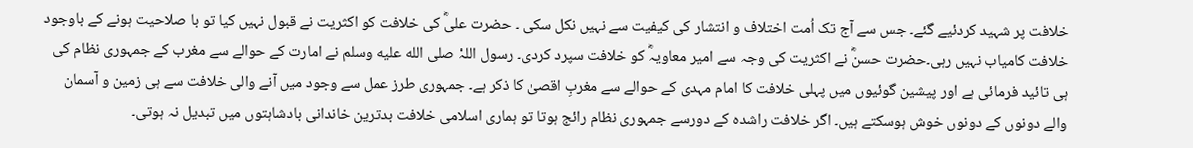خلافت پر شہید کردئیے گئے۔ جس سے آج تک اُمت اختلاف و انتشار کی کیفیت سے نہیں نکل سکی ۔ حضرت علیؓ کی خلافت کو اکثریت نے قبول نہیں کیا تو با صلاحیت ہونے کے باوجود خلافت کامیاب نہیں رہی۔حضرت حسنؓ نے اکثریت کی وجہ سے امیر معاویہؓ کو خلافت سپرد کردی۔ رسول اللہْ صلى الله عليه وسلم نے امارت کے حوالے سے مغرب کے جمہوری نظام کی ہی تائید فرمائی ہے اور پیشین گوئیوں میں پہلی خلافت کا امام مہدی کے حوالے سے مغربِ اقصیٰ کا ذکر ہے۔ جمہوری طرز عمل سے وجود میں آنے والی خلافت سے ہی زمین و آسمان والے دونوں کے دونوں خوش ہوسکتے ہیں۔ اگر خلافت راشدہ کے دورسے جمہوری نظام رائج ہوتا تو ہماری اسلامی خلافت بدترین خاندانی بادشاہتوں میں تبدیل نہ ہوتی۔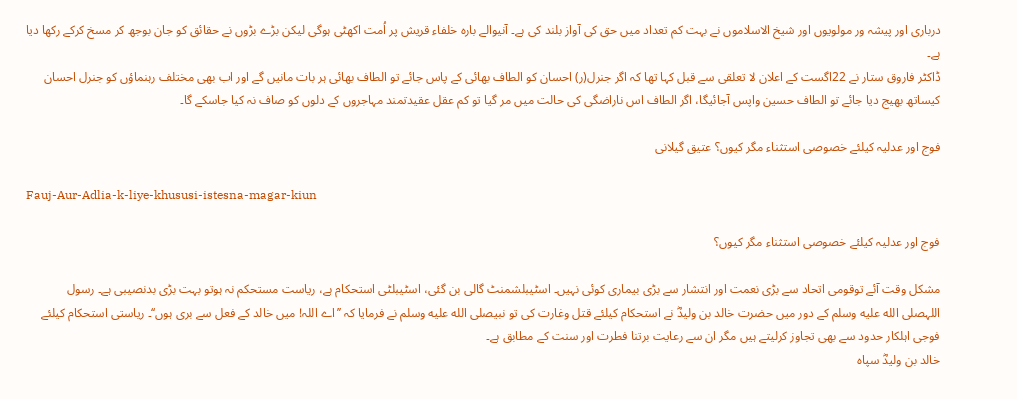درباری اور پیشہ ور مولویوں اور شیخ الاسلاموں نے بہت کم تعداد میں حق کی آواز بلند کی ہے۔ آنیوالے بارہ خلفاء قریش پر اُمت اکھٹی ہوگی لیکن بڑے بڑوں نے حقائق کو جان بوجھ کر مسخ کرکے رکھا دیا ہے۔
ڈاکٹر فاروق ستار نے 22اگست کے اعلان لا تعلقی سے قبل کہا تھا کہ اگر جنرل(ر) احسان کو الطاف بھائی کے پاس جائے تو الطاف بھائی ہر بات مانیں گے اور اب بھی مختلف رہنماؤں کو جنرل احسان کیساتھ بھیج دیا جائے تو الطاف حسین واپس آجائیگا، اگر الطاف اس ناراضگی کی حالت میں مر گیا تو کم عقل عقیدتمند مہاجروں کے دلوں کو صاف نہ کیا جاسکے گا۔

فوج اور عدلیہ کیلئے خصوصی استثناء مگر کیوں؟ عتیق گیلانی

Fauj-Aur-Adlia-k-liye-khususi-istesna-magar-kiun

فوج اور عدلیہ کیلئے خصوصی استثناء مگر کیوں؟

مشکل وقت آئے توقومی اتحاد سے بڑی نعمت اور انتشار سے بڑی بیماری کوئی نہیں۔ اسٹیبلشمنٹ گالی بن گئی، اسٹیبلٹی استحکام ہے، ریاست مستحکم نہ ہوتو بہت بڑی بدنصیبی ہے۔ رسول اللہصلى الله عليه وسلم کے دور میں حضرت خالد بن ولیدؓ نے استحکام کیلئے قتل وغارت کی تو نبیصلى الله عليه وسلم نے فرمایا کہ ’’اے اللہ! میں خالد کے فعل سے بری ہوں‘‘۔ ریاستی استحکام کیلئے فوجی اہلکار حدود سے بھی تجاوز کرلیتے ہیں مگر ان سے رعایت برتنا فطرت اور سنت کے مطابق ہے۔
خالد بن ولیدؓ سپاہ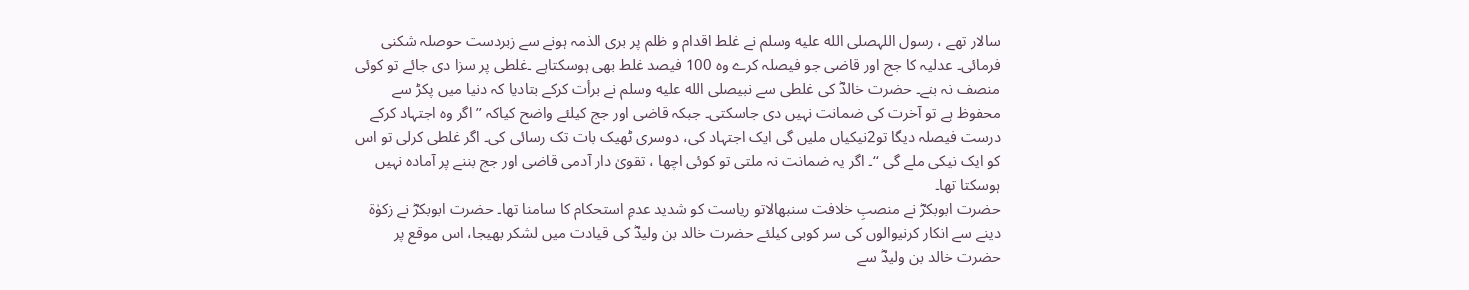سالار تھے ، رسول اللہصلى الله عليه وسلم نے غلط اقدام و ظلم پر بری الذمہ ہونے سے زبردست حوصلہ شکنی فرمائی۔ عدلیہ کا جج اور قاضی جو فیصلہ کرے وہ 100 فیصد غلط بھی ہوسکتاہے ۔غلطی پر سزا دی جائے تو کوئی منصف نہ بنے۔ حضرت خالدؓ کی غلطی سے نبیصلى الله عليه وسلم نے برأت کرکے بتادیا کہ دنیا میں پکڑ سے محفوظ ہے تو آخرت کی ضمانت نہیں دی جاسکتی۔ جبکہ قاضی اور جج کیلئے واضح کیاکہ ’’اگر وہ اجتہاد کرکے درست فیصلہ دیگا تو2نیکیاں ملیں گی ایک اجتہاد کی، دوسری ٹھیک بات تک رسائی کی۔ اگر غلطی کرلی تو اس کو ایک نیکی ملے گی ‘‘۔ اگر یہ ضمانت نہ ملتی تو کوئی اچھا ، تقویٰ دار آدمی قاضی اور جج بننے پر آمادہ نہیں ہوسکتا تھا۔
حضرت ابوبکرؓ نے منصبِ خلافت سنبھالاتو ریاست کو شدید عدمِ استحکام کا سامنا تھا۔ حضرت ابوبکرؓ نے زکوٰۃ دینے سے انکار کرنیوالوں کی سر کوبی کیلئے حضرت خالد بن ولیدؓ کی قیادت میں لشکر بھیجا، اس موقع پر حضرت خالد بن ولیدؓ سے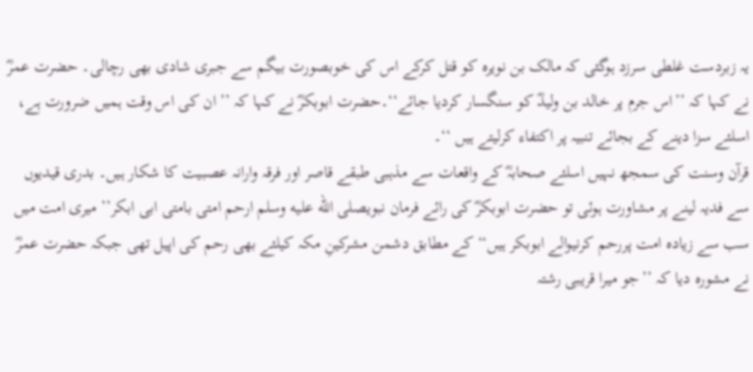یہ زبردست غلطی سرزد ہوگئی کہ مالک بن نویرہ کو قتل کرکے اس کی خوبصورت بیگم سے جبری شادی بھی رچالی۔ حضرت عمرؓ نے کہا کہ ’’اس جرم پر خالد بن ولیدؓ کو سنگسار کردیا جائے‘‘۔حضرت ابوبکرؓ نے کہا کہ ’’ ان کی اس وقت ہمیں ضرورت ہے، اسلئے سزا دینے کے بجائے تنبیہ پر اکتفاء کرلیتے ہیں ‘‘۔
قرآن وسنت کی سمجھ نہیں اسلئے صحابہؓ کے واقعات سے مذہبی طبقے قاصر اور فرقہ وارانہ عصبیت کا شکار ہیں۔ بدری قیدیوں سے فدیہ لینے پر مشاورت ہوئی تو حضرت ابوبکرؓ کی رائے فرمان نبویصلى الله عليه وسلم ارحم امتی بامتی ابی ابکر’’ میری امت میں سب سے زیادہ امت پررحم کرنیوالے ابوبکر ہیں‘‘ کے مطابق دشمن مشرکینِ مکہ کیلئے بھی رحم کی اپیل تھی جبکہ حضرت عمرؓ نے مشورہ دیا کہ ’’جو میرا قریبی رشتہ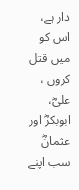دار ہے، اس کو میں قتل کروں ، علیؓ، ابوبکرؓ اور عثمانؓ سب اپنے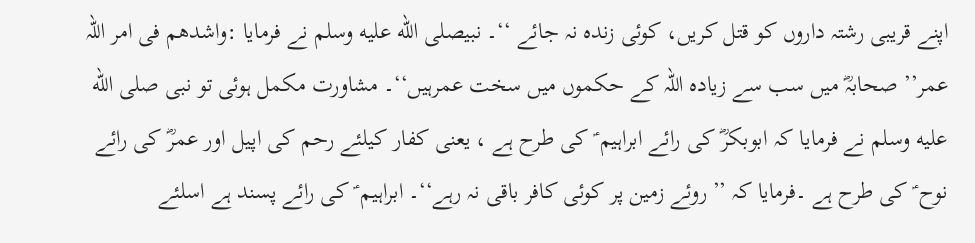اپنے قریبی رشتہ داروں کو قتل کریں، کوئی زندہ نہ جائے ‘‘۔ نبیصلى الله عليه وسلم نے فرمایا :واشدھم فی امر اللہ عمر’’ صحابہؓ میں سب سے زیادہ اللہ کے حکموں میں سخت عمرہیں‘‘۔ مشاورت مکمل ہوئی تو نبی صلى الله عليه وسلم نے فرمایا کہ ابوبکرؓ کی رائے ابراہیم ؑ کی طرح ہے ، یعنی کفار کیلئے رحم کی اپیل اور عمرؓ کی رائے نوح ؑ کی طرح ہے ۔فرمایا کہ ’’ روئے زمین پر کوئی کافر باقی نہ رہے‘‘۔ ابراہیم ؑ کی رائے پسند ہے اسلئے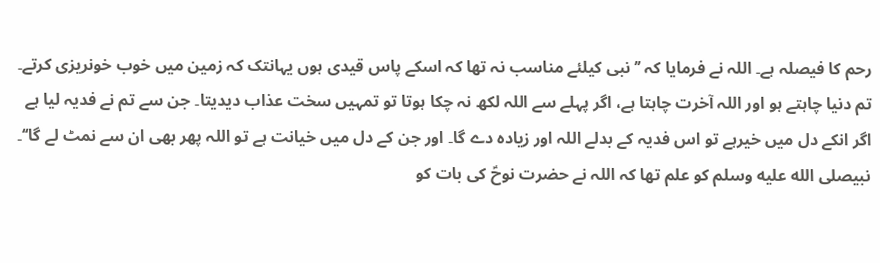رحم کا فیصلہ ہے۔ اللہ نے فرمایا کہ ’’ نبی کیلئے مناسب نہ تھا کہ اسکے پاس قیدی ہوں یہانتک کہ زمین میں خوب خونریزی کرتے۔ تم دنیا چاہتے ہو اور اللہ آخرت چاہتا ہے، اگر پہلے سے اللہ لکھ نہ چکا ہوتا تو تمہیں سخت عذاب دیدیتا۔ جن سے تم نے فدیہ لیا ہے اگر انکے دل میں خیرہے تو اس فدیہ کے بدلے اللہ اور زیادہ دے گا۔ اور جن کے دل میں خیانت ہے تو اللہ پھر بھی ان سے نمٹ لے گا‘‘۔
نبیصلى الله عليه وسلم کو علم تھا کہ اللہ نے حضرت نوحؑ کی بات کو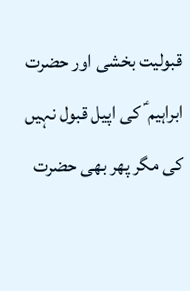قبولیت بخشی اور حضرت ابراہیم ؑ کی اپیل قبول نہیں کی مگر پھر بھی حضرت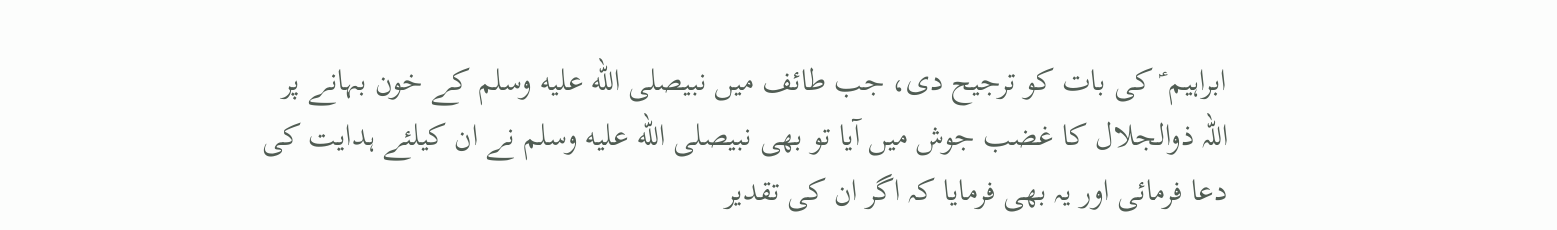ابراہیم ؑ کی بات کو ترجیح دی، جب طائف میں نبیصلى الله عليه وسلم کے خون بہانے پر اللہ ذوالجلال کا غضب جوش میں آیا تو بھی نبیصلى الله عليه وسلم نے ان کیلئے ہدایت کی دعا فرمائی اور یہ بھی فرمایا کہ اگر ان کی تقدیر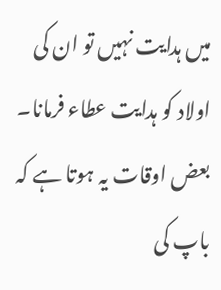میں ہدایت نہیں تو ان کی اولاد کو ہدایت عطاء فرمانا۔ بعض اوقات یہ ہوتا ہے کہ باپ کی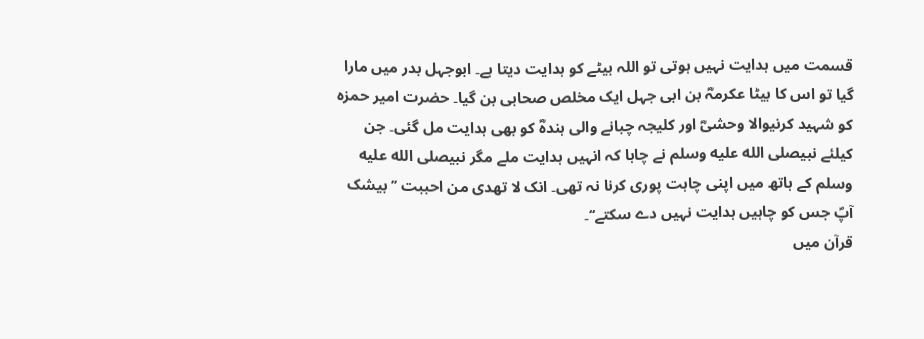قسمت میں ہدایت نہیں ہوتی تو اللہ بیٹے کو ہدایت دیتا ہے۔ ابوجہل بدر میں مارا گیا تو اس کا بیٹا عکرمہؓ بن ابی جہل ایک مخلص صحابی بن گیا۔ حضرت امیر حمزہ کو شہید کرنیوالا وحشیؓ اور کلیجہ چبانے والی ہندہؓ کو بھی ہدایت مل گئی۔ جن کیلئے نبیصلى الله عليه وسلم نے چاہا کہ انہیں ہدایت ملے مگر نبیصلى الله عليه وسلم کے ہاتھ میں اپنی چاہت پوری کرنا نہ تھی۔ انک لا تھدی من احببت ’’بیشک آپؐ جس کو چاہیں ہدایت نہیں دے سکتے‘‘۔
قرآن میں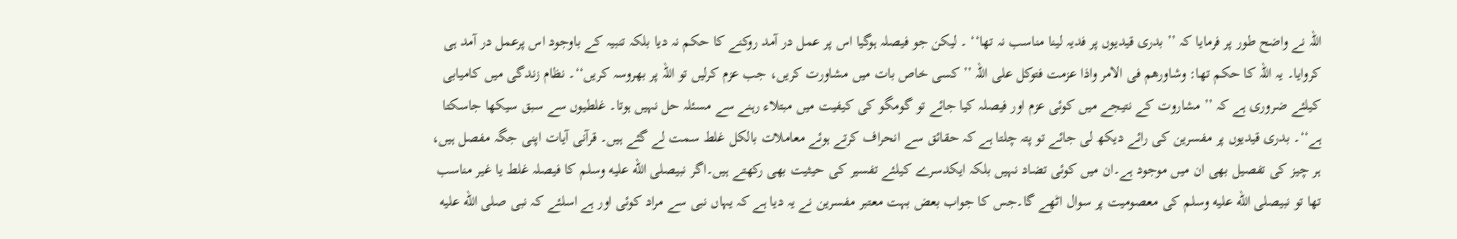اللہ نے واضح طور پر فرمایا کہ ’’ بدری قیدیوں پر فدیہ لینا مناسب نہ تھا‘‘ ۔ لیکن جو فیصلہ ہوگیا اس پر عمل در آمد روکنے کا حکم نہ دیا بلکہ تنبیہ کے باوجود اس پرعمل در آمد ہی کروایا۔ یہ اللہ کا حکم تھا: وشاورھم فی الامر واذا عزمت فتوکل علی اللہ ’’ کسی خاص بات میں مشاورت کریں، جب عزم کرلیں تو اللہ پر بھروسہ کریں‘‘۔ نظام زندگی میں کامیابی کیلئے ضروری ہے کہ ’’ مشاروت کے نتیجے میں کوئی عزم اور فیصلہ کیا جائے تو گومگو کی کیفیت میں مبتلاء رہنے سے مسئلہ حل نہیں ہوتا۔ غلطیوں سے سبق سیکھا جاسکتا ہے‘‘۔ بدری قیدیوں پر مفسرین کی رائے دیکھ لی جائے تو پتہ چلتا ہے کہ حقائق سے انحراف کرتے ہوئے معاملات بالکل غلط سمت لے گئے ہیں۔ قرآنی آیات اپنی جگہ مفصل ہیں، ہر چیز کی تفصیل بھی ان میں موجود ہے۔ان میں کوئی تضاد نہیں بلکہ ایکدسرے کیلئے تفسیر کی حیثیت بھی رکھتے ہیں۔اگر نبیصلى الله عليه وسلم کا فیصلہ غلط یا غیر مناسب تھا تو نبیصلى الله عليه وسلم کی معصومیت پر سوال اٹھے گا۔جس کا جواب بعض بہت معتبر مفسرین نے یہ دیا ہے کہ یہاں نبی سے مراد کوئی اور ہے اسلئے کہ نبی صلى الله عليه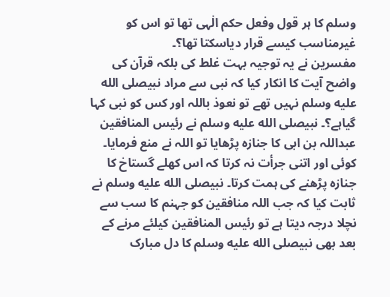وسلم کا ہر قول وفعل حکم الٰہی تھا تو اس کو غیرمناسب کیسے قرار دیاسکتا تھا؟۔
مفسرین نے یہ توجیہ بہت غلط کی بلکہ قرآن کی واضح آیت کا انکار کیا کہ نبی سے مراد نبیصلى الله عليه وسلم نہیں تھے تو نعوذ باللہ اور کس کو نبی کہا گیاہے؟۔ نبیصلى الله عليه وسلم نے رئیس المنافقین عبداللہ بن ابی کا جنازہ پڑھایا تو اللہ نے منع فرمایا۔ کوئی اور اتنی جرأت نہ کرتا کہ اس کھلے گستاخ کا جنازہ پڑھنے کی ہمت کرتا۔ نبیصلى الله عليه وسلم نے ثابت کیا کہ جب اللہ منافقین کو جہنم کا سب سے نچلا درجہ دیتا ہے تو رئیس المنافقین کیلئے مرنے کے بعد بھی نبیصلى الله عليه وسلم کا دل مبارک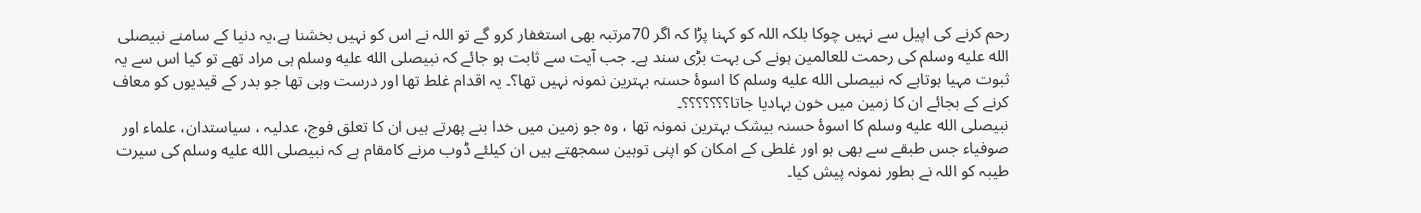رحم کرنے کی اپیل سے نہیں چوکا بلکہ اللہ کو کہنا پڑا کہ اگر 70مرتبہ بھی استغفار کرو گے تو اللہ نے اس کو نہیں بخشنا ہے،یہ دنیا کے سامنے نبیصلى الله عليه وسلم کی رحمت للعالمین ہونے کی بہت بڑی سند ہے۔ جب آیت سے ثابت ہو جائے کہ نبیصلى الله عليه وسلم ہی مراد تھے تو کیا اس سے یہ ثبوت مہیا ہوتاہے کہ نبیصلى الله عليه وسلم کا اسوۂ حسنہ بہترین نمونہ نہیں تھا؟۔ یہ اقدام غلط تھا اور درست وہی تھا جو بدر کے قیدیوں کو معاف کرنے کے بجائے ان کا زمین میں خون بہادیا جاتا؟؟؟؟؟؟؟۔
نبیصلى الله عليه وسلم کا اسوۂ حسنہ بیشک بہترین نمونہ تھا ، وہ جو زمین میں خدا بنے پھرتے ہیں ان کا تعلق فوج، عدلیہ ، سیاستدان، علماء اور صوفیاء جس طبقے سے بھی ہو اور غلطی کے امکان کو اپنی توہین سمجھتے ہیں ان کیلئے ڈوب مرنے کامقام ہے کہ نبیصلى الله عليه وسلم کی سیرت طیبہ کو اللہ نے بطور نمونہ پیش کیا۔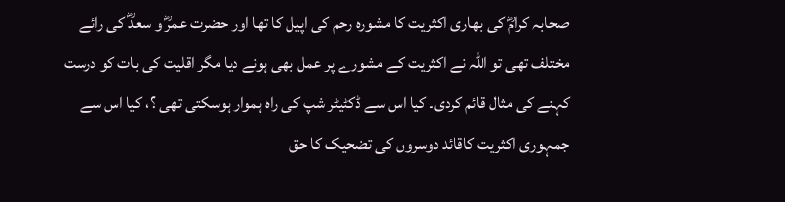صحابہ کرامؓ کی بھاری اکثریت کا مشورہ رحم کی اپیل کا تھا اور حضرت عمرؓ و سعدؓ کی رائے مختلف تھی تو اللہ نے اکثریت کے مشورے پر عمل بھی ہونے دیا مگر اقلیت کی بات کو درست کہنے کی مثال قائم کردی۔ کیا اس سے ڈکٹیٹر شپ کی راہ ہموار ہوسکتی تھی ؟، کیا اس سے جمہوری اکثریت کاقائد دوسروں کی تضحیک کا حق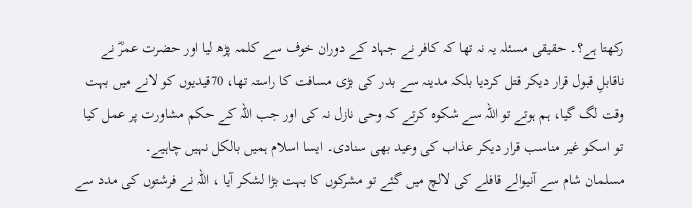رکھتا ہے؟۔ حقیقی مسئلہ یہ نہ تھا کہ کافر نے جہاد کے دوران خوف سے کلمہ پڑھ لیا اور حضرت عمرؓ نے ناقابلِ قبول قرار دیکر قتل کردیا بلکہ مدینہ سے بدر کی بڑی مسافت کا راستہ تھا، 70قیدیوں کو لانے میں بہت وقت لگ گیا، ہم ہوتے تو اللہ سے شکوہ کرتے کہ وحی نازل نہ کی اور جب اللہ کے حکم مشاورت پر عمل کیا تو اسکو غیر مناسب قرار دیکر عذاب کی وعید بھی سنادی۔ ایسا اسلام ہمیں بالکل نہیں چاہیے۔
مسلمان شام سے آنیوالے قافلے کی لالچ میں گئے تو مشرکوں کا بہت بڑا لشکر آیا ، اللہ نے فرشتوں کی مدد سے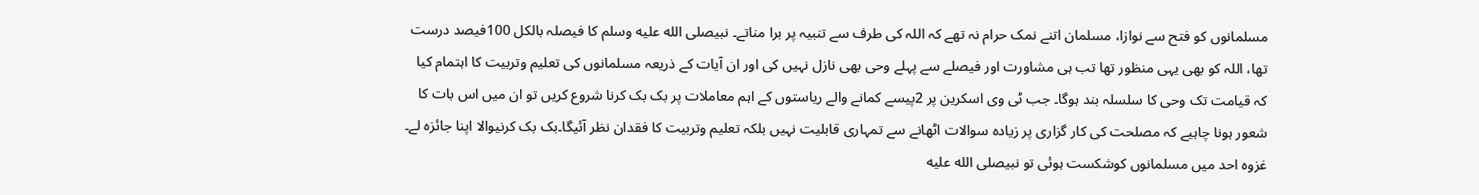مسلمانوں کو فتح سے نوازا، مسلمان اتنے نمک حرام نہ تھے کہ اللہ کی طرف سے تنبیہ پر برا مناتے۔ نبیصلى الله عليه وسلم کا فیصلہ بالکل 100فیصد درست تھا، اللہ کو بھی یہی منظور تھا تب ہی مشاورت اور فیصلے سے پہلے وحی بھی نازل نہیں کی اور ان آیات کے ذریعہ مسلمانوں کی تعلیم وتربیت کا اہتمام کیا کہ قیامت تک وحی کا سلسلہ بند ہوگا۔ جب ٹی وی اسکرین پر 2پیسے کمانے والے ریاستوں کے اہم معاملات پر بک بک کرنا شروع کریں تو ان میں اس بات کا شعور ہونا چاہیے کہ مصلحت کی کار گزاری پر زیادہ سوالات اٹھانے سے تمہاری قابلیت نہیں بلکہ تعلیم وتربیت کا فقدان نظر آئیگا۔بک بک کرنیوالا اپنا جائزہ لے۔
غزوہ احد میں مسلمانوں کوشکست ہوئی تو نبیصلى الله عليه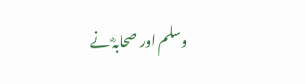وسلم اور صحابہؓ نے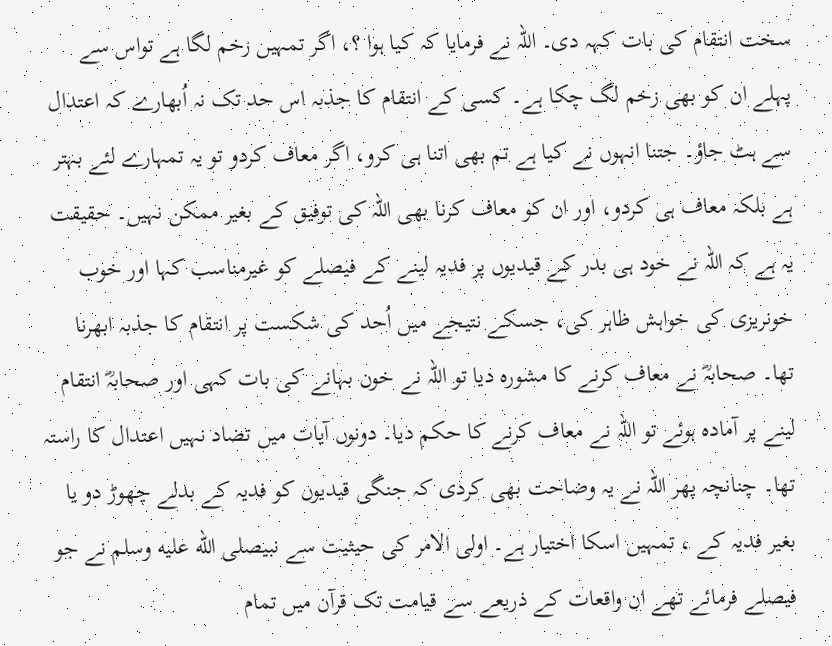سخت انتقام کی بات کہہ دی۔ اللہ نے فرمایا کہ کیا ہوا ؟، اگر تمہیں زخم لگا ہے تواس سے پہلے ان کو بھی زخم لگ چکا ہے۔ کسی کے انتقام کا جذبہ اس حد تک نہ اُبھارے کہ اعتدال سے ہٹ جاؤ۔ جتنا انہوں نے کیا ہے تم بھی اتنا ہی کرو، اگر معاف کردو تو یہ تمہارے لئے بہتر ہے بلکہ معاف ہی کردو، اور ان کو معاف کرنا بھی اللہ کی توفیق کے بغیر ممکن نہیں۔ حقیقت یہ ہے کہ اللہ نے خود ہی بدر کے قیدیوں پر فدیہ لینے کے فیصلے کو غیرمناسب کہا اور خوب خونریزی کی خواہش ظاہر کی، جسکے نتیجے میں اُحد کی شکست پر انتقام کا جذبہ ابھرنا تھا۔ صحابہؓ نے معاف کرنے کا مشورہ دیا تو اللہ نے خون بہانے کی بات کہی اور صحابہؓ انتقام لینے پر آمادہ ہوئے تو اللہ نے معاف کرنے کا حکم دیا۔ دونوں آیات میں تضاد نہیں اعتدال کا راستہ تھا۔ چنانچہ پھر اللہ نے یہ وضاحت بھی کردی کہ جنگی قیدیوں کو فدیہ کے بدلے چھوڑ دو یا بغیر فدیہ کے ، تمہیں اسکا اختیار ہے۔ اولی الامر کی حیثیت سے نبیصلى الله عليه وسلم نے جو فیصلے فرمائے تھے ان واقعات کے ذریعے سے قیامت تک قرآن میں تمام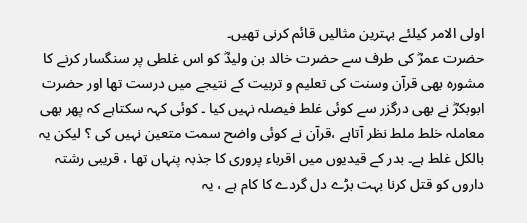اولی الامر کیلئے بہترین مثالیں قائم کرنی تھیں۔
حضرت عمرؓ کی طرف سے حضرت خالد بن ولیدؓ کو اس غلطی پر سنگسار کرنے کا مشورہ بھی قرآن وسنت کی تعلیم و تربیت کے نتیجے میں درست تھا اور حضرت ابوبکرؓ نے بھی درگزر سے کوئی غلط فیصلہ نہیں کیا ۔ کوئی کہہ سکتاہے کہ پھر بھی معاملہ خلط ملط نظر آتاہے ،قرآن نے کوئی واضح سمت متعین نہیں کی ؟ لیکن یہ بالکل غلط ہے۔ بدر کے قیدیوں میں اقرباء پروری کا جذبہ پنہاں تھا ، قریبی رشتہ داروں کو قتل کرنا بہت بڑے دل گردے کا کام ہے ، یہ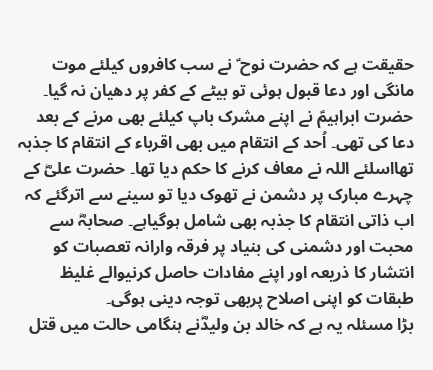حقیقت ہے کہ حضرت نوح ؑ نے سب کافروں کیلئے موت مانگی اور دعا قبول ہوئی تو بیٹے کے کفر پر دھیان نہ گیا۔ حضرت ابراہیمؑ نے اپنے مشرک باپ کیلئے بھی مرنے کے بعد دعا کی تھی۔ اُحد کے انتقام میں بھی اقرباء کے انتقام کا جذبہ تھااسلئے اللہ نے معاف کرنے کا حکم دیا تھا۔ حضرت علیؓ کے چہرے مبارک پر دشمن نے تھوک دیا تو سینے سے اترگئے کہ اب ذاتی انتقام کا جذبہ بھی شامل ہوگیاہے۔ صحابہؓ سے محبت اور دشمنی کی بنیاد پر فرقہ وارانہ تعصبات کو انتشار کا ذریعہ اور اپنے مفادات حاصل کرنیوالے غلیظ طبقات کو اپنی اصلاح پربھی توجہ دینی ہوگی۔
بڑا مسئلہ یہ ہے کہ خالد بن ولیدؓنے ہنگامی حالت میں قتل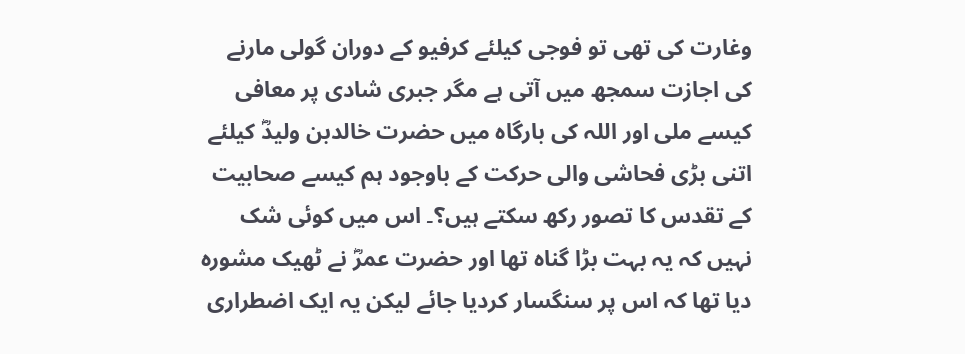وغارت کی تھی تو فوجی کیلئے کرفیو کے دوران گولی مارنے کی اجازت سمجھ میں آتی ہے مگر جبری شادی پر معافی کیسے ملی اور اللہ کی بارگاہ میں حضرت خالدبن ولیدؓ کیلئے اتنی بڑی فحاشی والی حرکت کے باوجود ہم کیسے صحابیت کے تقدس کا تصور رکھ سکتے ہیں؟۔ اس میں کوئی شک نہیں کہ یہ بہت بڑا گناہ تھا اور حضرت عمرؓ نے ٹھیک مشورہ دیا تھا کہ اس پر سنگسار کردیا جائے لیکن یہ ایک اضطراری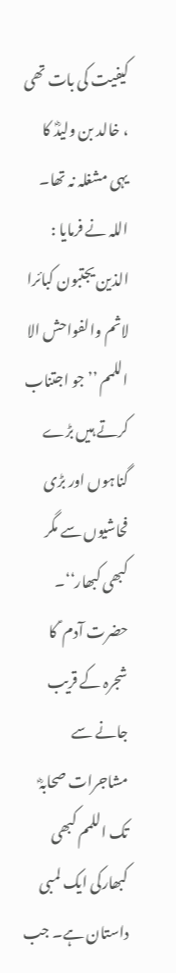کیفیت کی بات تھی ، خالد بن ولیدؓ کا یہی مشغلہ نہ تھا۔ اللہ نے فرمایا : الذین یجتبون کبائرا لاثم والفواحش الا اللمم ’’ جو اجتناب کرتے ہیں بڑے گناہوں اور بڑی فحاشیوں سے مگر کبھی کبھار‘‘۔ حضرت آدم ؑ کا شجرہ کے قریب جانے سے مشاجرات صحابہؓ تک اللمم کبھی کبھارکی ایک لمبی داستان ہے۔ جب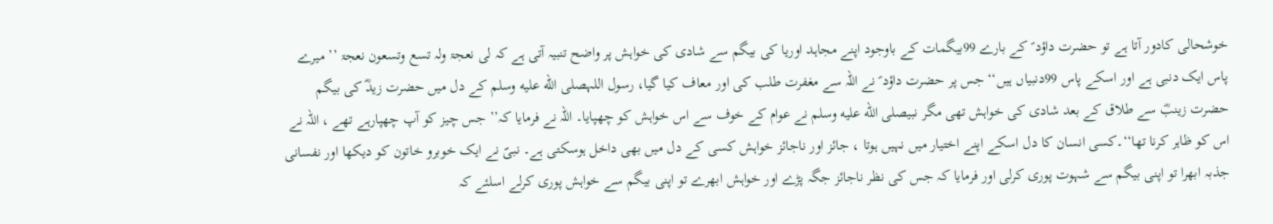خوشحالی کادور آتا ہے تو حضرت داؤد ؑ کے بارے 99بیگمات کے باوجود اپنے مجاہد اوریا کی بیگم سے شادی کی خواہش پر واضح تنبیہ آتی ہے کہ لی نعجۃ ولہ تسع وتسعون نعجۃ ’’ میرے پاس ایک دنبی ہے اور اسکے پاس 99دنبیاں ہیں‘‘ جس پر حضرت داؤد ؑ نے اللہ سے مغفرت طلب کی اور معاف کیا گیا، رسول اللہصلى الله عليه وسلم کے دل میں حضرت زیدؓ کی بیگم حضرت زینبؓ سے طلاق کے بعد شادی کی خواہش تھی مگر نبیصلى الله عليه وسلم نے عوام کے خوف سے اس خواہش کو چھپایا۔ اللہ نے فرمایا کہ’’ جس چیز کو آپ چھپارہے تھے ، اللہ نے اس کو ظاہر کرنا تھا‘‘۔کسی انسان کا دل اسکے اپنے اختیار میں نہیں ہوتا ، جائز اور ناجائز خواہش کسی کے دل میں بھی داخل ہوسکتی ہے۔ نبیؐ نے ایک خوبرو خاتون کو دیکھا اور نفسانی جذبہ ابھرا تو اپنی بیگم سے شہوت پوری کرلی اور فرمایا کہ جس کی نظر ناجائز جگہ پڑے اور خواہش ابھرے تو اپنی بیگم سے خواہش پوری کرلے اسلئے کہ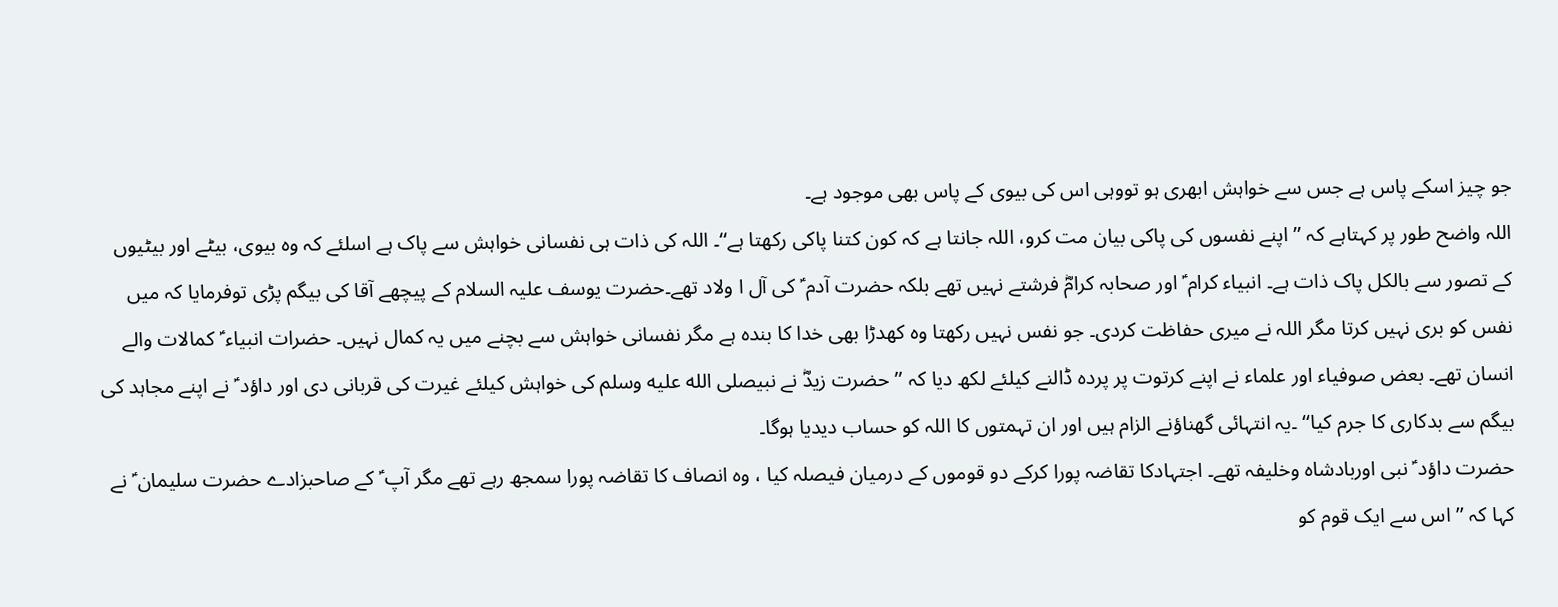جو چیز اسکے پاس ہے جس سے خواہش ابھری ہو تووہی اس کی بیوی کے پاس بھی موجود ہے۔
اللہ واضح طور پر کہتاہے کہ ’’ اپنے نفسوں کی پاکی بیان مت کرو، اللہ جانتا ہے کہ کون کتنا پاکی رکھتا ہے‘‘۔ اللہ کی ذات ہی نفسانی خواہش سے پاک ہے اسلئے کہ وہ بیوی، بیٹے اور بیٹیوں کے تصور سے بالکل پاک ذات ہے۔ انبیاء کرام ؑ اور صحابہ کرامؓ فرشتے نہیں تھے بلکہ حضرت آدم ؑ کی آل ا ولاد تھے۔حضرت یوسف علیہ السلام کے پیچھے آقا کی بیگم پڑی توفرمایا کہ میں نفس کو بری نہیں کرتا مگر اللہ نے میری حفاظت کردی۔ جو نفس نہیں رکھتا وہ کھدڑا بھی خدا کا بندہ ہے مگر نفسانی خواہش سے بچنے میں یہ کمال نہیں۔ حضرات انبیاء ؑ کمالات والے انسان تھے۔ بعض صوفیاء اور علماء نے اپنے کرتوت پر پردہ ڈالنے کیلئے لکھ دیا کہ ’’ حضرت زیدؓ نے نبیصلى الله عليه وسلم کی خواہش کیلئے غیرت کی قربانی دی اور داؤد ؑ نے اپنے مجاہد کی بیگم سے بدکاری کا جرم کیا‘‘ ۔یہ انتہائی گھناؤنے الزام ہیں اور ان تہمتوں کا اللہ کو حساب دیدیا ہوگا۔
حضرت داؤد ؑ نبی اوربادشاہ وخلیفہ تھے۔ اجتہادکا تقاضہ پورا کرکے دو قوموں کے درمیان فیصلہ کیا ، وہ انصاف کا تقاضہ پورا سمجھ رہے تھے مگر آپ ؑ کے صاحبزادے حضرت سلیمان ؑ نے کہا کہ ’’ اس سے ایک قوم کو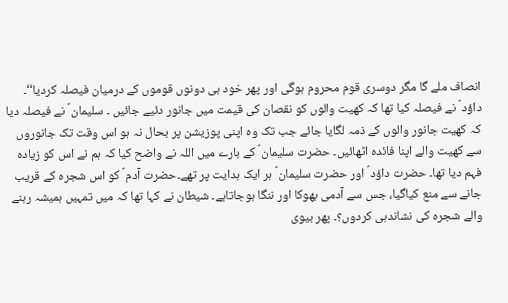انصاف ملے گا مگر دوسری قوم محروم ہوگی اور پھر خود ہی دونوں قوموں کے درمیان فیصلہ کردیا‘‘۔ داؤد ؑ نے فیصلہ کیا تھا کہ کھیت والوں کو نقصان کی قیمت میں جانور دئیے جائیں ۔ سلیمان ؑ نے فیصلہ دیا کہ کھیت جانور والوں کے ذمہ لگایا جائے جب تک وہ اپنی پوزیشن پر بحال نہ ہو اس وقت تک جانوروں سے کھیت والے اپنا فائدہ اٹھائیں۔ حضرت سلیمان ؑ کے بارے میں اللہ نے واضح کیا کہ ہم نے اس کو زیادہ فہم دیا تھا۔ حضرت داؤد ؑ اور حضرت سلیمان ؑ ہر ایک ہدایت پر تھے۔حضرت آدم ؑ کو اس شجرہ کے قریب جانے سے منع کیاگیا، جس سے آدمی بھوکا اور ننگا ہوجاتاہے۔ شیطان نے کہا تھا کہ میں تمہیں ہمیشہ رہنے والے شجرہ کی نشاندہی کردوں؟۔ پھر بیوی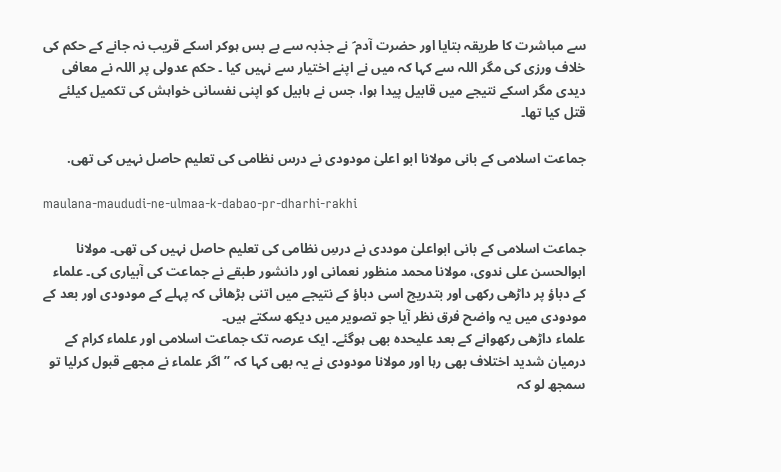سے مباشرت کا طریقہ بتایا اور حضرت آدم ؑ نے جذبہ سے بے بس ہوکر اسکے قریب نہ جانے کے حکم کی خلاف ورزی کی مگر اللہ سے کہا کہ میں نے اپنے اختیار سے نہیں کیا ۔ حکم عدولی پر اللہ نے معافی دیدی مگر اسکے نتیجے میں قابیل پیدا ہوا، جس نے ہابیل کو اپنی نفسانی خواہش کی تکمیل کیلئے قتل کیا تھا۔

جماعت اسلامی کے بانی مولانا ابو اعلیٰ مودودی نے درس نظامی کی تعلیم حاصل نہیں کی تھی.

maulana-maududi-ne-ulmaa-k-dabao-pr-dharhi-rakhi

جماعت اسلامی کے بانی ابواعلیٰ موددی نے درسِ نظامی کی تعلیم حاصل نہیں کی تھی۔ مولانا ابوالحسن علی ندوی، مولانا محمد منظور نعمانی اور دانشور طبقے نے جماعت کی آبیاری کی۔ علماء کے دباؤ پر داڑھی رکھی اور بتدریج اسی دباؤ کے نتیجے میں اتنی بڑھائی کہ پہلے کے مودودی اور بعد کے مودودی میں یہ واضح فرق نظر آیا جو تصویر میں دیکھ سکتے ہیں۔
علماء داڑھی رکھوانے کے بعد علیحدہ بھی ہوگئے۔ ایک عرصہ تک جماعت اسلامی اور علماء کرام کے درمیان شدید اختلاف بھی رہا اور مولانا مودودی نے یہ بھی کہا کہ ’’ اگر علماء نے مجھے قبول کرلیا تو سمجھ لو کہ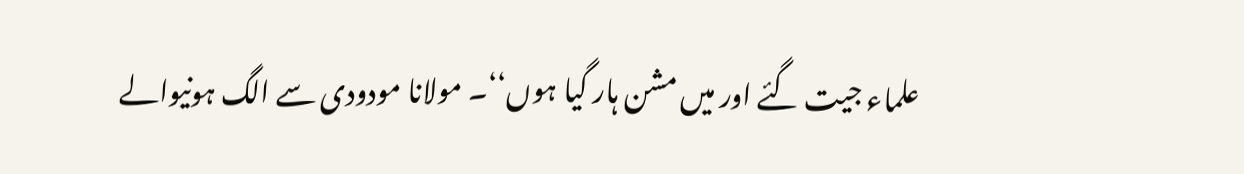علماء جیت گئے اور میں مشن ہار گیا ہوں‘‘۔ مولانا مودودی سے الگ ہونیوالے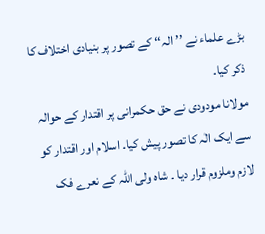بڑے علماء نے ’’ الہ‘‘ کے تصور پر بنیادی اختلاف کا ذکر کیا۔
مولانا مودودی نے حق حکمرانی پر اقتدار کے حوالہ سے ایک الٰہ کا تصور پیش کیا۔ اسلام اور اقتدار کو لازم وملزوم قرار دیا ۔ شاہ ولی اللہ کے نعرے فک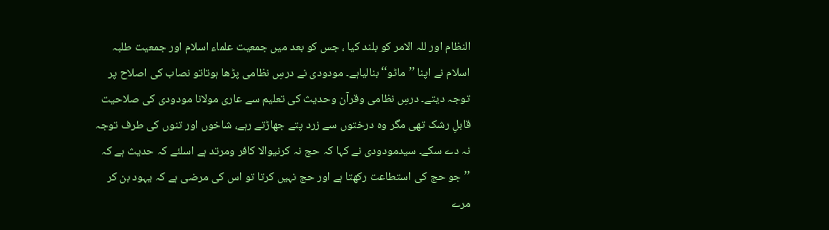النظام اور للہ الامر کو بلند کیا ، جس کو بعد میں جمعیت علماء اسلام اور جمعیت طلبہ اسلام نے اپنا ’’ماٹو‘‘ بنالیاہے۔ مودودی نے درسِ نظامی پڑھا ہوتاتو نصاب کی اصلاح پر توجہ دیتے۔ درسِ نظامی وقرآن وحدیث کی تعلیم سے عاری مولانا مودودی کی صلاحیت قابلِ رشک تھی مگر وہ درختوں سے زرد پتے جھاڑتے رہے، شاخوں اور تنوں کی طرف توجہ نہ دے سکے۔ سیدمودودی نے کہا کہ حج نہ کرنیوالا کافر ومرتد ہے اسلئے کہ حدیث ہے کہ ’’جو حج کی استطاعت رکھتا ہے اور حج نہیں کرتا تو اس کی مرضی ہے کہ یہود بن کر مرے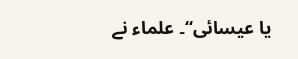یا عیسائی‘‘۔ علماء نے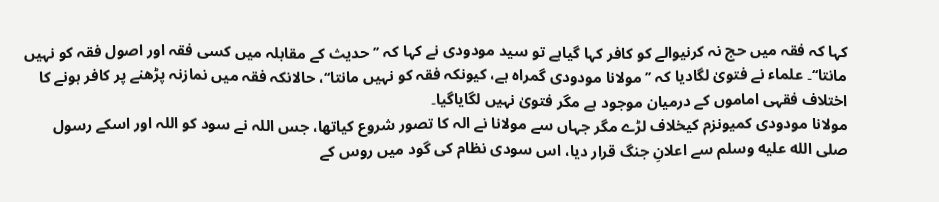کہا کہ فقہ میں حج نہ کرنیوالے کو کافر کہا گیاہے تو سید مودودی نے کہا کہ ’’حدیث کے مقابلہ میں کسی فقہ اور اصول فقہ کو نہیں مانتا‘‘۔ علماء نے فتویٰ لگادیا کہ ’’مولانا مودودی گمراہ ہے، کیونکہ فقہ کو نہیں مانتا‘‘، حالانکہ فقہ میں نمازنہ پڑھنے پر کافر ہونے کا اختلاف فقہی اماموں کے درمیان موجود ہے مگر فتویٰ نہیں لگایاگیا۔
مولانا مودودی کمیونزم کیخلاف لڑے مگر جہاں سے مولانا نے الہ کا تصور شروع کیاتھا، جس اللہ نے سود کو اللہ اور اسکے رسول صلى الله عليه وسلم سے اعلانِ جنگ قرار دیا، اس سودی نظام کی گود میں روس کے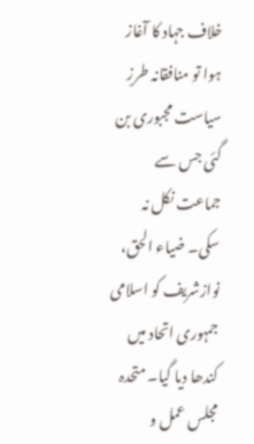خلاف جہاد کا آغاز ہوا تو منافقانہ طرزِ سیاست مجبوری بن گئی جس سے جماعت نکل نہ سکی۔ ضیاء الحق، نوازشریف کو اسلامی جمہوری اتحاد میں کندھا دیا گیا۔ متحدہ مجلس عمل و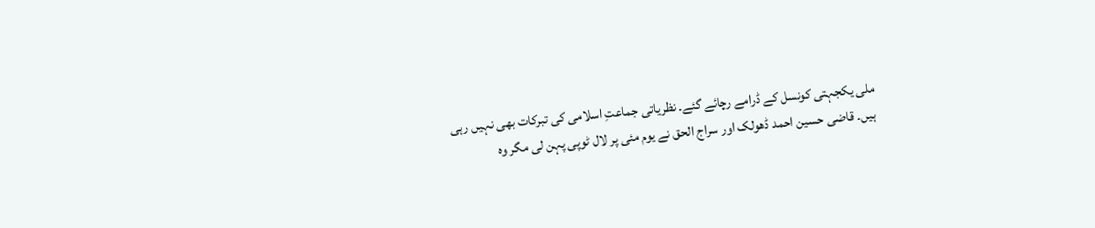ملی یکجہتی کونسل کے ڈرامے رچائے گئے۔ نظریاتی جماعتِ اسلامی کی تبرکات بھی نہیں رہی ہیں۔ قاضی حسین احمد ڈھولک اور سراج الحق نے یوم مئی پر لال ٹوپی پہن لی مگر وہ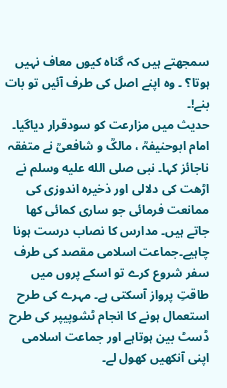سمجھتے ہیں کہ گناہ کیوں معاف نہیں ہوتا؟ ۔ وہ اپنے اصل کی طرف آئیں تو بات بنے!۔
حدیث میں مزارعت کو سودقرار دیاگیا۔ امام ابوحنیفہؒ ، مالکؒ و شافعیؒ نے متفقہ ناجائز کہا۔ نبی صلى الله عليه وسلم نے اڑھت کی دلالی اور ذخیرہ اندوزی کی ممانعت فرمائی جو ساری کمائی کھا جاتے ہیں۔ مدارس کا نصاب درست ہونا چاہیے۔جماعت اسلامی مقصد کی طرف سفر شروع کرے تو اسکے پروں میں طاقتِ پرواز آسکتی ہے۔ مہرے کی طرح استعمال ہونے کا انجام ٹشوپیپر کی طرح ڈسٹ بین ہوتاہے اور جماعت اسلامی اپنی آنکھیں کھول لے۔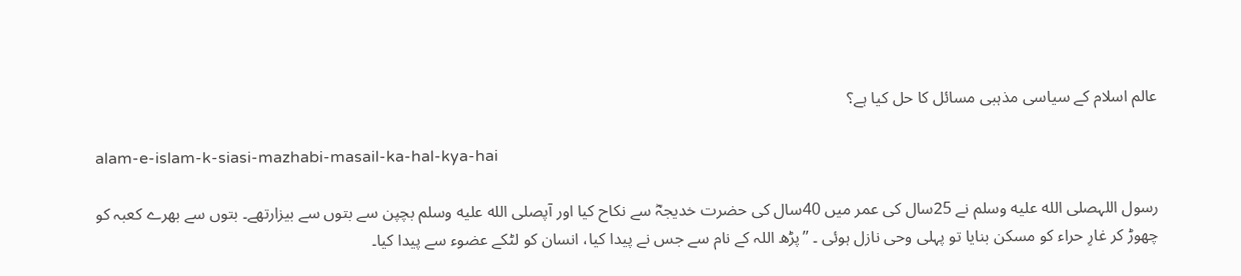عالم اسلام کے سیاسی مذہبی مسائل کا حل کیا ہے؟

alam-e-islam-k-siasi-mazhabi-masail-ka-hal-kya-hai

رسول اللہصلى الله عليه وسلم نے 25سال کی عمر میں 40سال کی حضرت خدیجہؓ سے نکاح کیا اور آپصلى الله عليه وسلم بچپن سے بتوں سے بیزارتھے۔ بتوں سے بھرے کعبہ کو چھوڑ کر غارِ حراء کو مسکن بنایا تو پہلی وحی نازل ہوئی ۔ ’’پڑھ اللہ کے نام سے جس نے پیدا کیا، انسان کو لٹکے عضوء سے پیدا کیا۔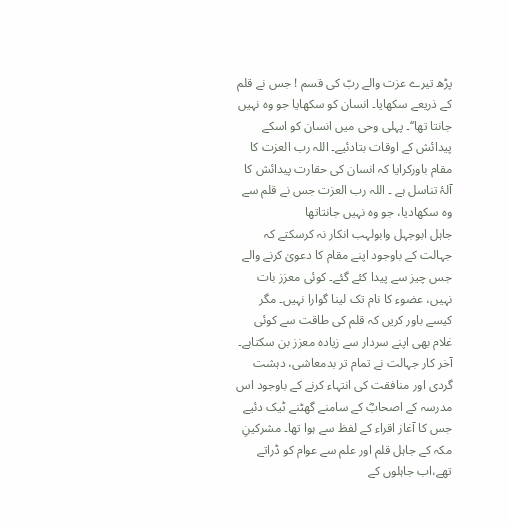پڑھ تیرے عزت والے ربّ کی قسم ! جس نے قلم کے ذریعے سکھایا۔ انسان کو سکھایا جو وہ نہیں جانتا تھا‘‘۔ پہلی وحی میں انسان کو اسکے پیدائش کے اوقات بتادئیے۔ اللہ رب العزت کا مقام باورکرایا کہ انسان کی حقارت پیدائش کا آلۂ تناسل ہے ۔ اللہ رب العزت جس نے قلم سے وہ سکھادیا، جو وہ نہیں جانتاتھا
جاہل ابوجہل وابولہب انکار نہ کرسکتے کہ جہالت کے باوجود اپنے مقام کا دعویٰ کرنے والے جس چیز سے پیدا کئے گئے۔ کوئی معزز بات نہیں، عضوء کا نام تک لینا گوارا نہیں۔ مگر کیسے باور کریں کہ قلم کی طاقت سے کوئی غلام بھی اپنے سردار سے زیادہ معزز بن سکتاہے۔ آخر کار جہالت نے تمام تر بدمعاشی، دہشت گردی اور منافقت کی انتہاء کرنے کے باوجود اس مدرسہ کے اصحابؓ کے سامنے گھٹنے ٹیک دئیے جس کا آغاز اقراء کے لفظ سے ہوا تھا۔ مشرکینِ مکہ کے جاہل قلم اور علم سے عوام کو ڈراتے تھے،اب جاہلوں کے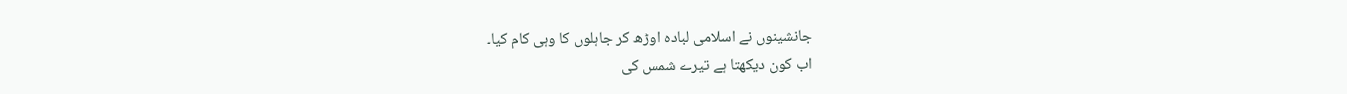جانشینوں نے اسلامی لبادہ اوڑھ کر جاہلوں کا وہی کام کیا۔
اب کون دیکھتا ہے تیرے شمس کی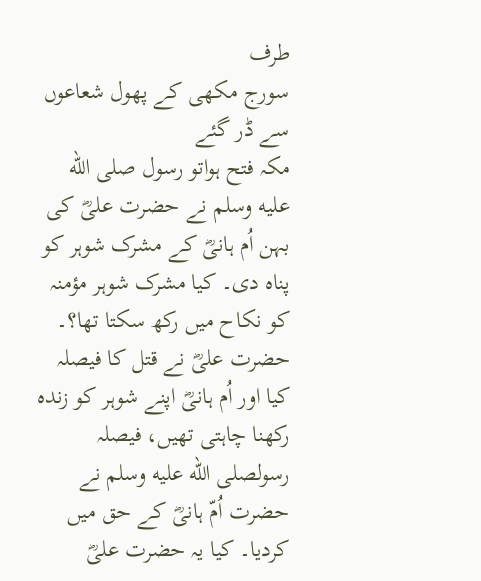طرف
سورج مکھی کے پھول شعاعوں سے ڈر گئے
مکہ فتح ہواتو رسول صلى الله عليه وسلم نے حضرت علیؓ کی بہن اُم ہانیؓ کے مشرک شوہر کو پناہ دی۔ کیا مشرک شوہر مؤمنہ کو نکاح میں رکھ سکتا تھا؟۔ حضرت علیؓ نے قتل کا فیصلہ کیا اور اُم ہانیؓ اپنے شوہر کو زندہ رکھنا چاہتی تھیں، فیصلہ رسولصلى الله عليه وسلم نے حضرت اُمّ ہانیؓ کے حق میں کردیا۔ کیا یہ حضرت علیؓ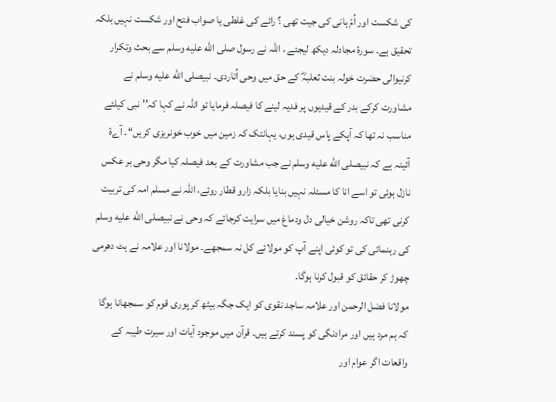کی شکست اور اُمّ ہانی کی جیت تھی ؟ رائے کی غلطی یا صواب فتح اور شکست نہیں بلکہ تحقیق ہے۔ سورۂ مجادلہ دیکھ لیجئے ، اللہ نے رسول صلى الله عليه وسلم سے بحث وتکرار کرنیوالی حضرت خولہ بنت ثعلبہؓ کے حق میں وحی اُتاردی۔ نبیصلى الله عليه وسلم نے مشاورت کرکے بدر کے قیدیوں پر فدیہ لینے کا فیصلہ فرمایا تو اللہ نے کہا کہ’’ نبی کیلئے مناسب نہ تھا کہ آپکے پاس قیدی ہوں، یہانتک کہ زمین میں خوب خونریزی کریں‘‘۔ آےۃ آئینہ ہے کہ نبیصلى الله عليه وسلم نے جب مشاورت کے بعد فیصلہ کیا مگر وحی بر عکس نازل ہوئی تو اسے انا کا مسئلہ نہیں بنایا بلکہ زارو قطار روئے، اللہ نے مسلم امہ کی تربیت کرنی تھی تاکہ روشن خیالی دل ودماغ میں سرایت کرجائے کہ وحی نے نبیصلى الله عليه وسلم کی رہنمائی کی تو کوئی اپنے آپ کو مولائے کل نہ سمجھے۔ مولانا اور علامہ نے ہٹ دھرمی چھوڑ کر حقائق کو قبول کرنا ہوگا۔
مولانا فضل الرحمن اور علامہ ساجد نقوی کو ایک جگہ بیٹھ کر پوری قوم کو سمجھانا ہوگا کہ ہم مرد ہیں اور مرادنگی کو پسند کرتے ہیں۔ قرآن میں موجود آیات اور سیرت طیبہ کے واقعات اگر عوام اور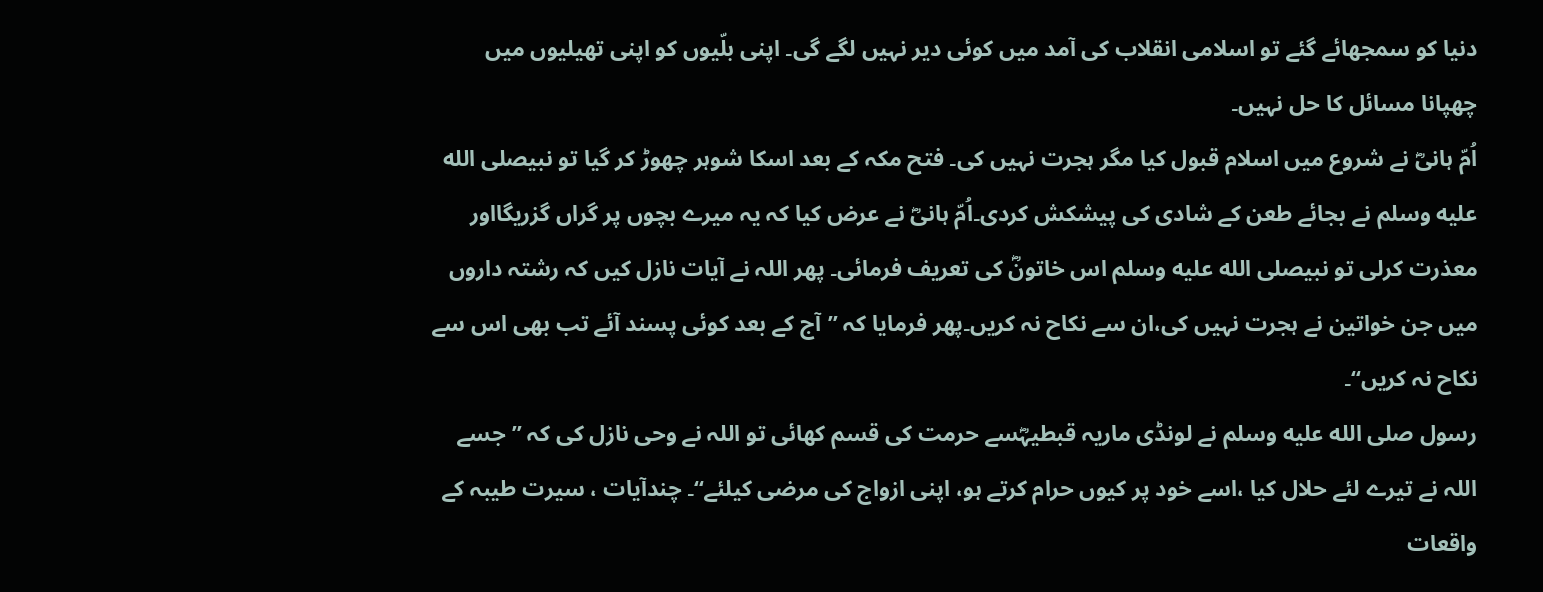دنیا کو سمجھائے گئے تو اسلامی انقلاب کی آمد میں کوئی دیر نہیں لگے گی۔ اپنی بلّیوں کو اپنی تھیلیوں میں چھپانا مسائل کا حل نہیں۔
اُمّ ہانیؓ نے شروع میں اسلام قبول کیا مگر ہجرت نہیں کی۔ فتح مکہ کے بعد اسکا شوہر چھوڑ کر گیا تو نبیصلى الله عليه وسلم نے بجائے طعن کے شادی کی پیشکش کردی۔اُمّ ہانیؓ نے عرض کیا کہ یہ میرے بچوں پر گراں گزریگااور معذرت کرلی تو نبیصلى الله عليه وسلم اس خاتونؓ کی تعریف فرمائی۔ پھر اللہ نے آیات نازل کیں کہ رشتہ داروں میں جن خواتین نے ہجرت نہیں کی،ان سے نکاح نہ کریں۔پھر فرمایا کہ ’’آج کے بعد کوئی پسند آئے تب بھی اس سے نکاح نہ کریں‘‘۔
رسول صلى الله عليه وسلم نے لونڈی ماریہ قبطیہؓسے حرمت کی قسم کھائی تو اللہ نے وحی نازل کی کہ ’’جسے اللہ نے تیرے لئے حلال کیا ،اسے خود پر کیوں حرام کرتے ہو، اپنی ازواج کی مرضی کیلئے‘‘۔ چندآیات ، سیرت طیبہ کے واقعات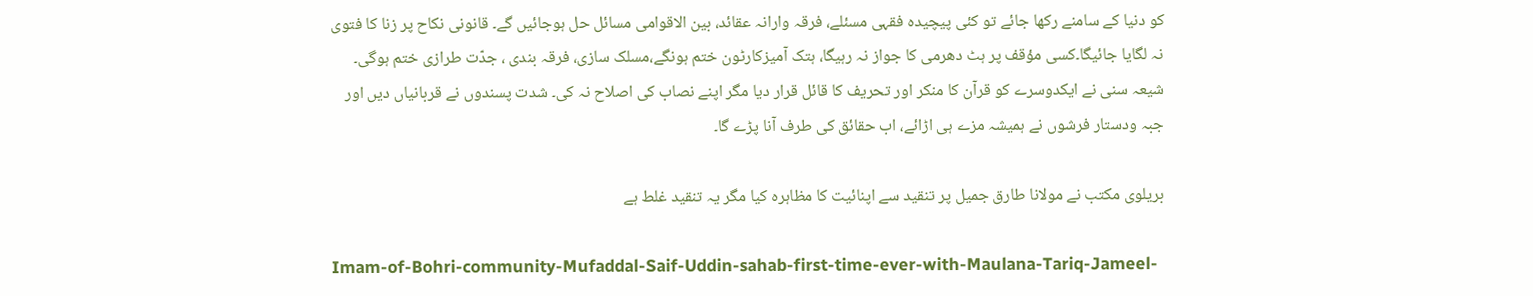کو دنیا کے سامنے رکھا جائے تو کئی پیچیدہ فقہی مسئلے، فرقہ وارانہ عقائد، بین الاقوامی مسائل حل ہوجائیں گے۔ قانونی نکاح پر زنا کا فتوی نہ لگایا جائیگا۔کسی مؤقف پر ہٹ دھرمی کا جواز نہ رہیگا، ہتک آمیزکارٹون ختم ہونگے،مسلک سازی، فرقہ بندی ، جدّت طرازی ختم ہوگی۔
شیعہ سنی نے ایکدوسرے کو قرآن کا منکر اور تحریف کا قائل قرار دیا مگر اپنے نصاب کی اصلاح نہ کی۔ شدت پسندوں نے قربانیاں دیں اور جبہ ودستار فرشوں نے ہمیشہ مزے ہی اڑائے، اب حقائق کی طرف آنا پڑے گا۔

بریلوی مکتب نے مولانا طارق جمیل پر تنقید سے اپنائیت کا مظاہرہ کیا مگر یہ تنقید غلط ہے

Imam-of-Bohri-community-Mufaddal-Saif-Uddin-sahab-first-time-ever-with-Maulana-Tariq-Jameel-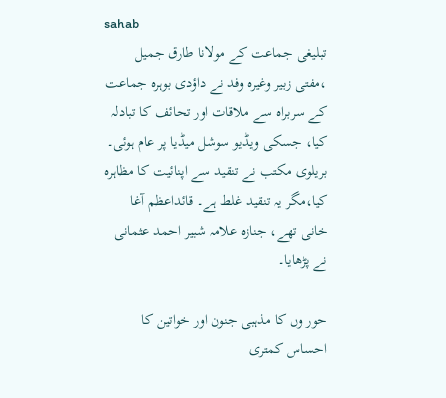sahab
تبلیغی جماعت کے مولانا طارق جمیل ،مفتی زبیر وغیرہ وفد نے داؤدی بوہرہ جماعت کے سربراہ سے ملاقات اور تحائف کا تبادلہ کیا، جسکی ویڈیو سوشل میڈیا پر عام ہوئی۔ بریلوی مکتب نے تنقید سے اپنائیت کا مظاہرہ کیا،مگر یہ تنقید غلط ہے۔ قائداعظم آغا خانی تھے، جنازہ علامہ شبیر احمد عثمانی نے پڑھایا۔

حور وں کا مذہبی جنون اور خواتین کا احساس کمتری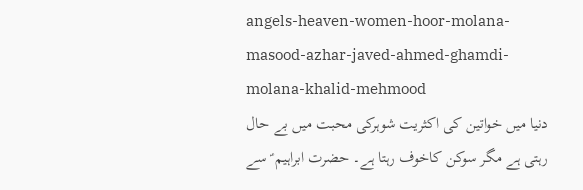angels-heaven-women-hoor-molana-masood-azhar-javed-ahmed-ghamdi-molana-khalid-mehmood
دنیا میں خواتین کی اکثریت شوہرکی محبت میں بے حال رہتی ہے مگر سوکن کاخوف رہتا ہے۔ حضرت ابراہیم ؑ سے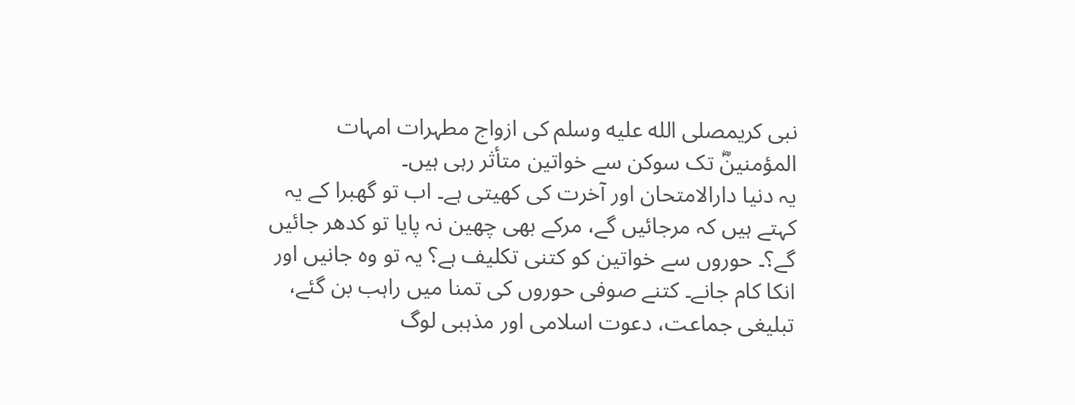نبی کریمصلى الله عليه وسلم کی ازواج مطہرات امہات المؤمنینؓ تک سوکن سے خواتین متأثر رہی ہیں۔
یہ دنیا دارالامتحان اور آخرت کی کھیتی ہے۔ اب تو گھبرا کے یہ کہتے ہیں کہ مرجائیں گے، مرکے بھی چھین نہ پایا تو کدھر جائیں گے؟۔ حوروں سے خواتین کو کتنی تکلیف ہے؟ یہ تو وہ جانیں اور انکا کام جانے۔ کتنے صوفی حوروں کی تمنا میں راہب بن گئے، تبلیغی جماعت، دعوت اسلامی اور مذہبی لوگ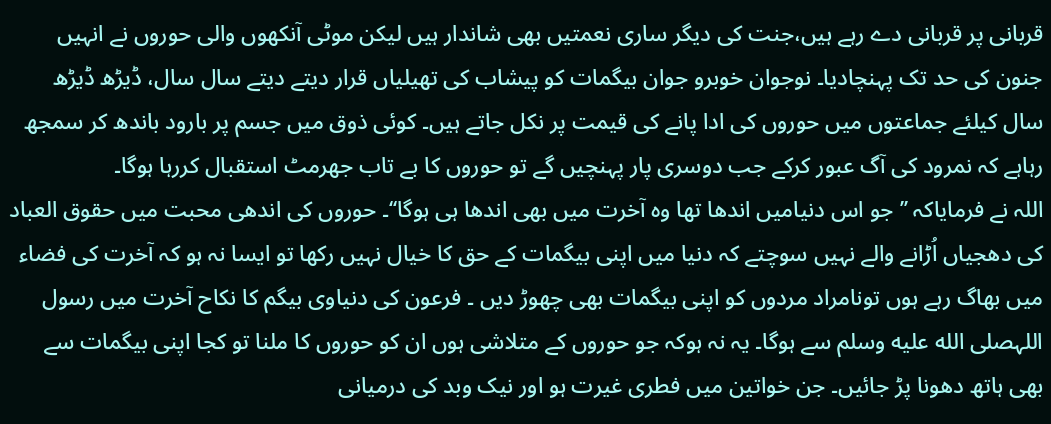قربانی پر قربانی دے رہے ہیں،جنت کی دیگر ساری نعمتیں بھی شاندار ہیں لیکن موٹی آنکھوں والی حوروں نے انہیں جنون کی حد تک پہنچادیا۔ نوجوان خوبرو جوان بیگمات کو پیشاب کی تھیلیاں قرار دیتے دیتے سال سال، ڈیڑھ ڈیڑھ سال کیلئے جماعتوں میں حوروں کی ادا پانے کی قیمت پر نکل جاتے ہیں۔ کوئی ذوق میں جسم پر بارود باندھ کر سمجھ رہاہے کہ نمرود کی آگ عبور کرکے جب دوسری پار پہنچیں گے تو حوروں کا بے تاب جھرمٹ استقبال کررہا ہوگا۔
اللہ نے فرمایاکہ ’’جو اس دنیامیں اندھا تھا وہ آخرت میں بھی اندھا ہی ہوگا‘‘۔ حوروں کی اندھی محبت میں حقوق العباد کی دھجیاں اُڑانے والے نہیں سوچتے کہ دنیا میں اپنی بیگمات کے حق کا خیال نہیں رکھا تو ایسا نہ ہو کہ آخرت کی فضاء میں بھاگ رہے ہوں تونامراد مردوں کو اپنی بیگمات بھی چھوڑ دیں ۔ فرعون کی دنیاوی بیگم کا نکاح آخرت میں رسول اللہصلى الله عليه وسلم سے ہوگا۔ یہ نہ ہوکہ جو حوروں کے متلاشی ہوں ان کو حوروں کا ملنا تو کجا اپنی بیگمات سے بھی ہاتھ دھونا پڑ جائیں۔ جن خواتین میں فطری غیرت ہو اور نیک وبد کی درمیانی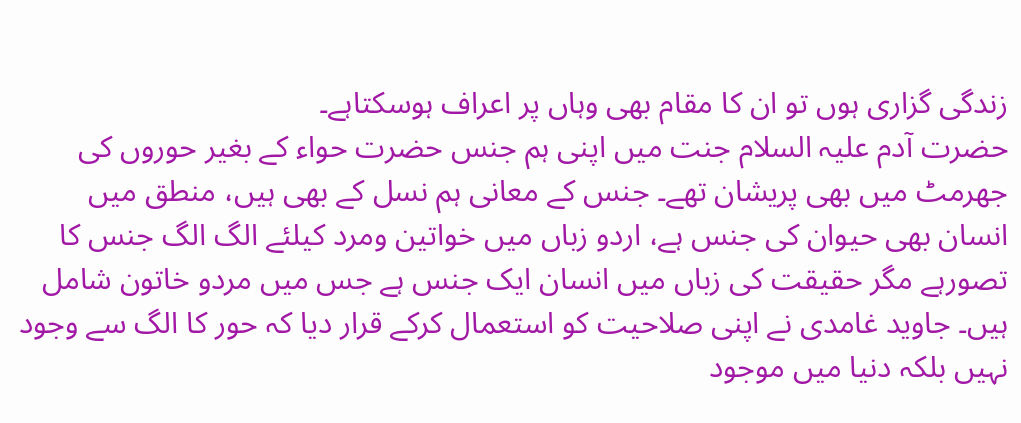زندگی گزاری ہوں تو ان کا مقام بھی وہاں پر اعراف ہوسکتاہے۔
حضرت آدم علیہ السلام جنت میں اپنی ہم جنس حضرت حواء کے بغیر حوروں کی جھرمٹ میں بھی پریشان تھے۔ جنس کے معانی ہم نسل کے بھی ہیں، منطق میں انسان بھی حیوان کی جنس ہے، اردو زباں میں خواتین ومرد کیلئے الگ الگ جنس کا تصورہے مگر حقیقت کی زباں میں انسان ایک جنس ہے جس میں مردو خاتون شامل ہیں۔ جاوید غامدی نے اپنی صلاحیت کو استعمال کرکے قرار دیا کہ حور کا الگ سے وجود نہیں بلکہ دنیا میں موجود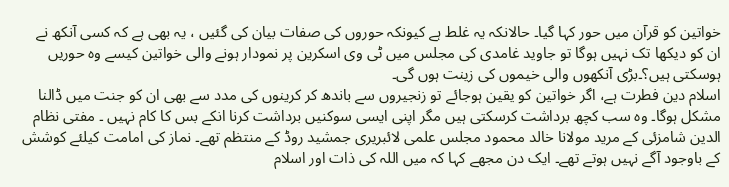خواتین کو قرآن میں حور کہا گیا۔ حالانکہ یہ غلط ہے کیونکہ حوروں کی صفات بیان کی گئیں ، یہ بھی ہے کہ کسی آنکھ نے ان کو دیکھا تک نہیں ہوگا تو جاوید غامدی کی مجلس میں ٹی وی اسکرین پر نمودار ہونے والی خواتین کیسے وہ حوریں ہوسکتی ہیں؟۔بڑی آنکھوں والی خیموں کی زینت ہوں گی۔
اسلام دین فطرت ہے، اگر خواتین کو یقین ہوجائے تو زنجیروں سے باندھ کر کرینوں کی مدد سے بھی ان کو جنت میں ڈالنا مشکل ہوگا۔ وہ سب کچھ برداشت کرسکتی ہیں مگر اپنی ایسی سوکنیں برداشت کرنا انکے بس کا کام نہیں ۔ مفتی نظام الدین شامزئی کے مرید مولانا خالد محمود مجلس علمی لائبریری جمشید روڈ کے منتظم تھے۔ نماز کی امامت کیلئے کوشش کے باوجود آگے نہیں ہوتے تھے۔ ایک دن مجھے کہا کہ میں اللہ کی ذات اور اسلام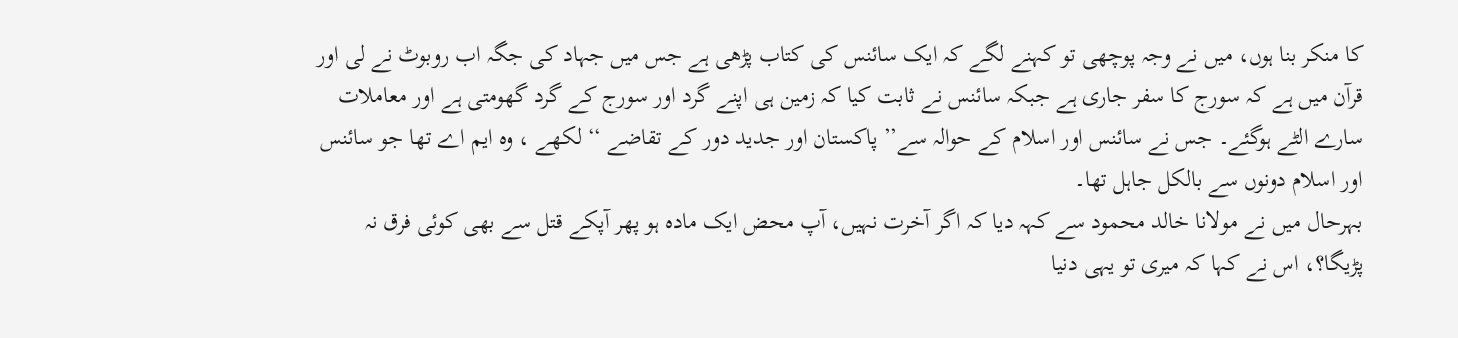کا منکر بنا ہوں، میں نے وجہ پوچھی تو کہنے لگے کہ ایک سائنس کی کتاب پڑھی ہے جس میں جہاد کی جگہ اب روبوٹ نے لی اور قرآن میں ہے کہ سورج کا سفر جاری ہے جبکہ سائنس نے ثابت کیا کہ زمین ہی اپنے گرد اور سورج کے گرد گھومتی ہے اور معاملات سارے الٹے ہوگئے۔ جس نے سائنس اور اسلام کے حوالہ سے’’ پاکستان اور جدید دور کے تقاضے ‘‘ لکھے ، وہ ایم اے تھا جو سائنس اور اسلام دونوں سے بالکل جاہل تھا۔
بہرحال میں نے مولانا خالد محمود سے کہہ دیا کہ اگر آخرت نہیں، آپ محض ایک مادہ ہو پھر آپکے قتل سے بھی کوئی فرق نہ پڑیگا؟، اس نے کہا کہ میری تو یہی دنیا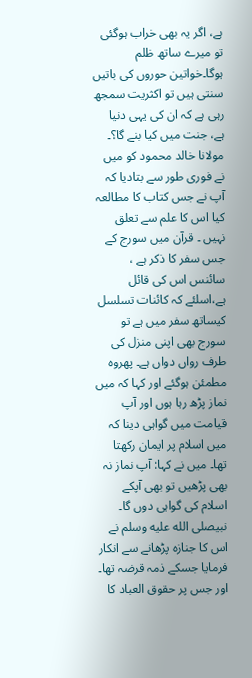ہے، اگر یہ بھی خراب ہوگئی تو میرے ساتھ ظلم ہوگا۔خواتین حوروں کی باتیں سنتی ہیں تو اکثریت سمجھ رہی ہے کہ ان کی یہی دنیا ہے، جنت میں کیا بنے گا؟۔ مولانا خالد محمود کو میں نے فوری طور سے بتادیا کہ آپ نے جس کتاب کا مطالعہ کیا اس کا علم سے تعلق نہیں ۔ قرآن میں سورج کے جس سفر کا ذکر ہے ، سائنس اس کی قائل ہے،اسلئے کہ کائنات تسلسل کیساتھ سفر میں ہے تو سورج بھی اپنی منزل کی طرف رواں دواں ہے۔ پھروہ مطمئن ہوگئے اور کہا کہ میں نماز پڑھ رہا ہوں اور آپ قیامت میں گواہی دینا کہ میں اسلام پر ایمان رکھتا تھا۔ میں نے کہا: آپ نماز نہ بھی پڑھیں تو بھی آپکے اسلام کی گواہی دوں گا۔ نبیصلى الله عليه وسلم نے اس کا جنازہ پڑھانے سے انکار فرمایا جسکے ذمہ قرضہ تھا۔ اور جس پر حقوق العباد کا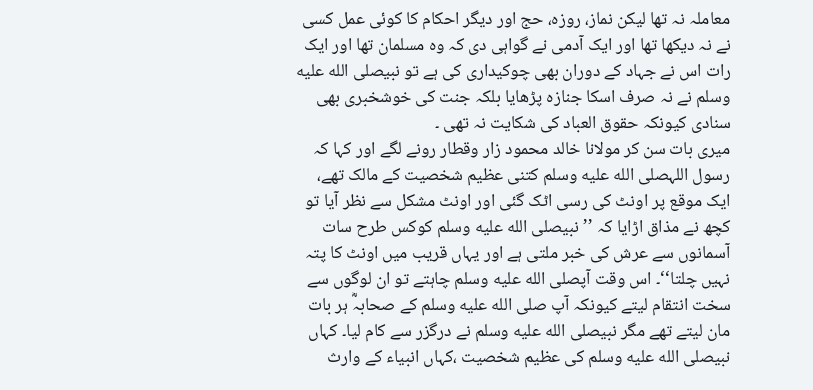معاملہ نہ تھا لیکن نماز، روزہ، حج اور دیگر احکام کا کوئی عمل کسی نے نہ دیکھا تھا اور ایک آدمی نے گواہی دی کہ وہ مسلمان تھا اور ایک رات اس نے جہاد کے دوران بھی چوکیداری کی ہے تو نبیصلى الله عليه وسلم نے نہ صرف اسکا جنازہ پڑھایا بلکہ جنت کی خوشخبری بھی سنادی کیونکہ حقوق العباد کی شکایت نہ تھی ۔
میری بات سن کر مولانا خالد محمود زار وقطار رونے لگے اور کہا کہ رسول اللہصلى الله عليه وسلم کتنی عظیم شخصیت کے مالک تھے، ایک موقع پر اونٹ کی رسی اٹک گئی اور اونٹ مشکل سے نظر آیا تو کچھ نے مذاق اڑایا کہ ’’ نبیصلى الله عليه وسلم کوکس طرح سات آسمانوں سے عرش کی خبر ملتی ہے اور یہاں قریب میں اونٹ کا پتہ نہیں چلتا‘‘۔ اس وقت آپصلى الله عليه وسلم چاہتے تو ان لوگوں سے سخت انتقام لیتے کیونکہ آپ صلى الله عليه وسلم کے صحابہؓ ہر بات مان لیتے تھے مگر نبیصلى الله عليه وسلم نے درگزر سے کام لیا۔ کہاں نبیصلى الله عليه وسلم کی عظیم شخصیت ،کہاں انبیاء کے وارث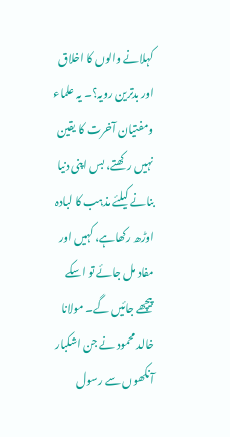کہلانے والوں کا اخلاق اور بدترین رویہ؟۔ یہ علماء ومفتیان آخرت کا یقین نہیں رکھتے، بس اپنی دنیا بنانے کیلئے مذہب کا لبادہ اوڑھ رکھاہے، کہیں اور مفاد مل جائے تو اسکے پیچھے جائیں گے۔ مولانا خالد محمود نے جن اشکبار آنکھوں سے رسول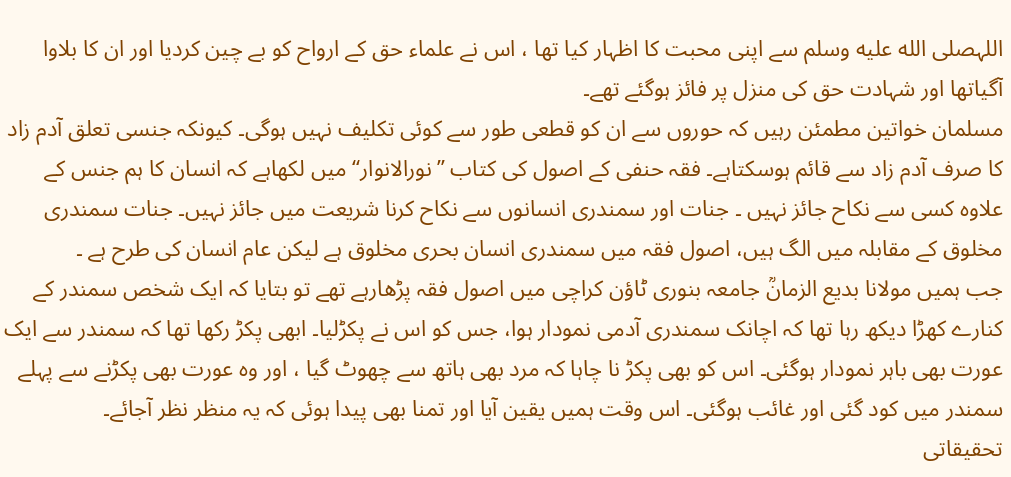اللہصلى الله عليه وسلم سے اپنی محبت کا اظہار کیا تھا ، اس نے علماء حق کے ارواح کو بے چین کردیا اور ان کا بلاوا آگیاتھا اور شہادت حق کی منزل پر فائز ہوگئے تھے۔
مسلمان خواتین مطمئن رہیں کہ حوروں سے ان کو قطعی طور سے کوئی تکلیف نہیں ہوگی۔ کیونکہ جنسی تعلق آدم زاد کا صرف آدم زاد سے قائم ہوسکتاہے۔ فقہ حنفی کے اصول کی کتاب ’’نورالانوار‘‘ میں لکھاہے کہ انسان کا ہم جنس کے علاوہ کسی سے نکاح جائز نہیں ۔ جنات اور سمندری انسانوں سے نکاح کرنا شریعت میں جائز نہیں۔ جنات سمندری مخلوق کے مقابلہ میں الگ ہیں، اصول فقہ میں سمندری انسان بحری مخلوق ہے لیکن عام انسان کی طرح ہے ۔
جب ہمیں مولانا بدیع الزمانؒ جامعہ بنوری ٹاؤن کراچی میں اصول فقہ پڑھارہے تھے تو بتایا کہ ایک شخص سمندر کے کنارے کھڑا دیکھ رہا تھا کہ اچانک سمندری آدمی نمودار ہوا، جس کو اس نے پکڑلیا۔ ابھی پکڑ رکھا تھا کہ سمندر سے ایک عورت بھی باہر نمودار ہوگئی۔ اس کو بھی پکڑ نا چاہا کہ مرد بھی ہاتھ سے چھوٹ گیا ، اور وہ عورت بھی پکڑنے سے پہلے سمندر میں کود گئی اور غائب ہوگئی۔ اس وقت ہمیں یقین آیا اور تمنا بھی پیدا ہوئی کہ یہ منظر نظر آجائے۔
تحقیقاتی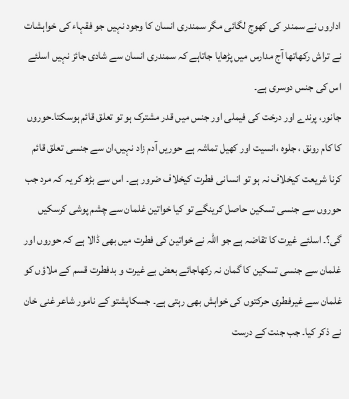اداروں نے سمندر کی کھوج لگائی مگر سمندری انسان کا وجود نہیں جو فقہاء کی خواہشات نے تراش رکھاتھا آج مدارس میں پڑھایا جاتاہے کہ سمندری انسان سے شادی جائز نہیں اسلئے اس کی جنس دوسری ہے۔
جانور، پرندے اور درخت کی فیملی اور جنس میں قدر مشترک ہو تو تعلق قائم ہوسکتا۔حوروں کا کام رونق ، جلوہ ،انسیت اور کھیل تماشہ ہے حوریں آدم زاد نہیں،ان سے جنسی تعلق قائم کرنا شریعت کیخلاف نہ ہو تو انسانی فطرت کیخلاف ضرور ہے۔ اس سے بڑھ کر یہ کہ مرد جب حوروں سے جنسی تسکین حاصل کرینگے تو کیا خواتین غلمان سے چشم پوشی کرسکیں گی؟۔ اسلئے غیرت کا تقاضہ ہے جو اللہ نے خواتین کی فطرت میں بھی ڈالا ہے کہ حوروں اور غلمان سے جنسی تسکین کا گمان نہ رکھاجائے بعض بے غیرت و بدفطرت قسم کے ملاؤں کو غلمان سے غیرفطری حرکتوں کی خواہش بھی رہتی ہے۔ جسکاپشتو کے نامور شاعر غنی خان نے ذکر کیا۔ جب جنت کے درست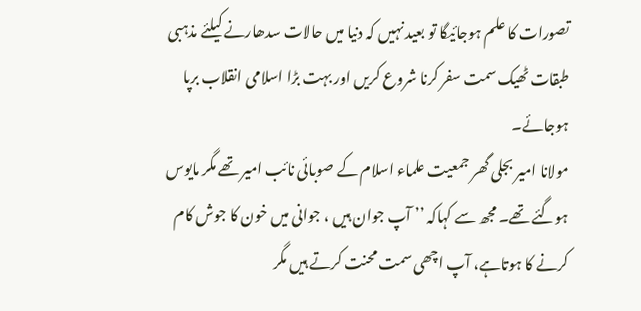تصورات کا علم ہوجائیگا تو بعید نہیں کہ دنیا میں حالات سدھارنے کیلئے مذہبی طبقات ٹھیک سمت سفر کرنا شروع کریں اور بہت بڑا اسلامی انقلاب برپا ہوجائے۔
مولانا امیر بجلی گھر جمعیت علماء اسلام کے صوبائی نائب امیر تھے مگر مایوس ہوگئے تھے۔ مجھ سے کہاکہ ’’ آپ جوان ہیں ، جوانی میں خون کا جوش کام کرنے کا ہوتاہے، آپ اچھی سمت محنت کرتے ہیں مگر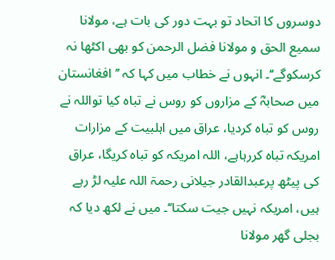دوسروں کا اتحاد تو بہت دور کی بات ہے، مولانا سمیع الحق و مولانا فضل الرحمن کو بھی اکٹھا نہ کرسکوگے‘‘۔ انہوں نے خطاب میں کہا کہ ’’ افغانستان میں صحابہؓ کے مزاروں کو روس نے تباہ کیا تواللہ نے روس کو تباہ کردیا، عراق میں اہلبیت کے مزارات امریکہ تباہ کررہاہے، اللہ امریکہ کو تباہ کریگا، عراق کی پیٹھ پرعبدالقادر جیلانی رحمۃ اللہ علیہ لڑ رہے ہیں، امریکہ نہیں جیت سکتا‘‘۔ میں نے لکھ دیا کہ بجلی گھر مولانا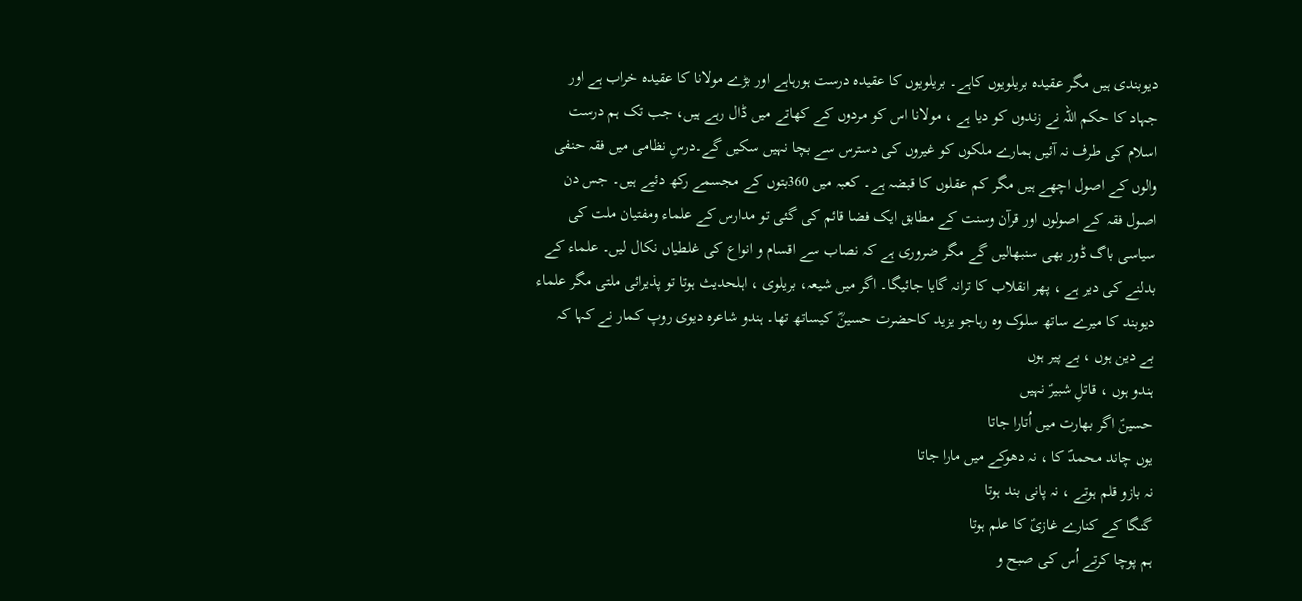دیوبندی ہیں مگر عقیدہ بریلویوں کاہے۔ بریلویوں کا عقیدہ درست ہورہاہے اور بڑے مولانا کا عقیدہ خراب ہے اور جہاد کا حکم اللہ نے زندوں کو دیا ہے ، مولانا اس کو مردوں کے کھاتے میں ڈال رہے ہیں، جب تک ہم درست اسلام کی طرف نہ آئیں ہمارے ملکوں کو غیروں کی دسترس سے بچا نہیں سکیں گے۔درسِ نظامی میں فقہ حنفی والوں کے اصول اچھے ہیں مگر کم عقلوں کا قبضہ ہے۔ کعبہ میں 360بتوں کے مجسمے رکھ دئیے ہیں۔ جس دن اصول فقہ کے اصولوں اور قرآن وسنت کے مطابق ایک فضا قائم کی گئی تو مدارس کے علماء ومفتیان ملت کی سیاسی باگ ڈور بھی سنبھالیں گے مگر ضروری ہے کہ نصاب سے اقسام و انواع کی غلطیاں نکال لیں۔ علماء کے بدلنے کی دیر ہے ، پھر انقلاب کا ترانہ گایا جائیگا۔ اگر میں شیعہ، بریلوی ، اہلحدیث ہوتا تو پذیرائی ملتی مگر علماء دیوبند کا میرے ساتھ سلوک وہ رہاجو یزید کاحضرت حسینؓ کیساتھ تھا۔ ہندو شاعرہ دیوی روپ کمار نے کہا کہ
بے دین ہوں ، بے پیر ہوں
ہندو ہوں ، قاتلِ شبیرؑ نہیں
حسینؑ اگر بھارت میں اُتارا جاتا
یوں چاند محمدؐ کا ، نہ دھوکے میں مارا جاتا
نہ بازو قلم ہوتے ، نہ پانی بند ہوتا
گنگا کے کنارے غازیؑ کا علم ہوتا
ہم پوچا کرتے اُس کی صبح و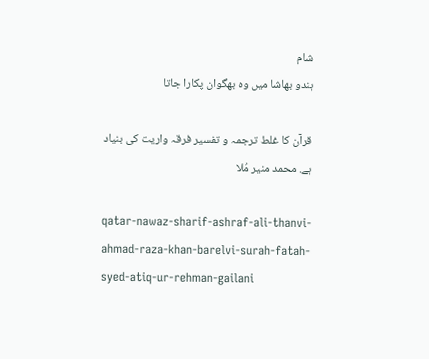شام
ہندو بھاشا میں وہ بھگوان پکارا جاتا

قرآن کا غلط ترجمہ و تفسیر فرقہ واریت کی بنیاد ہے. محمد منیر مُلا

qatar-nawaz-sharif-ashraf-ali-thanvi-ahmad-raza-khan-barelvi-surah-fatah-syed-atiq-ur-rehman-gailani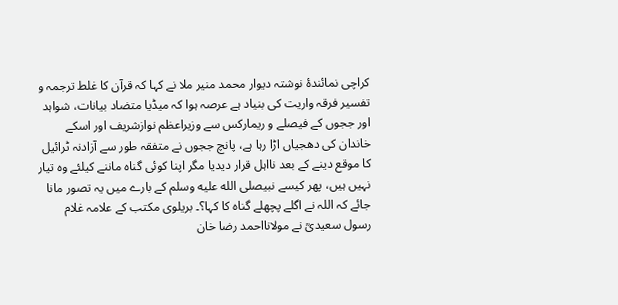کراچی نمائندۂ نوشتہ دیوار محمد منیر ملا نے کہا کہ قرآن کا غلط ترجمہ و تفسیر فرقہ واریت کی بنیاد ہے عرصہ ہوا کہ میڈیا متضاد بیانات، شواہد اور ججوں کے فیصلے و ریمارکس سے وزیراعظم نوازشریف اور اسکے خاندان کی دھجیاں اڑا رہا ہے، پانچ ججوں نے متفقہ طور سے آزادنہ ٹرائیل کا موقع دینے کے بعد نااہل قرار دیدیا مگر اپنا کوئی گناہ ماننے کیلئے وہ تیار نہیں ہیں، پھر کیسے نبیصلى الله عليه وسلم کے بارے میں یہ تصور مانا جائے کہ اللہ نے اگلے پچھلے گناہ کا کہا؟۔ بریلوی مکتب کے علامہ غلام رسول سعیدیؒ نے مولانااحمد رضا خان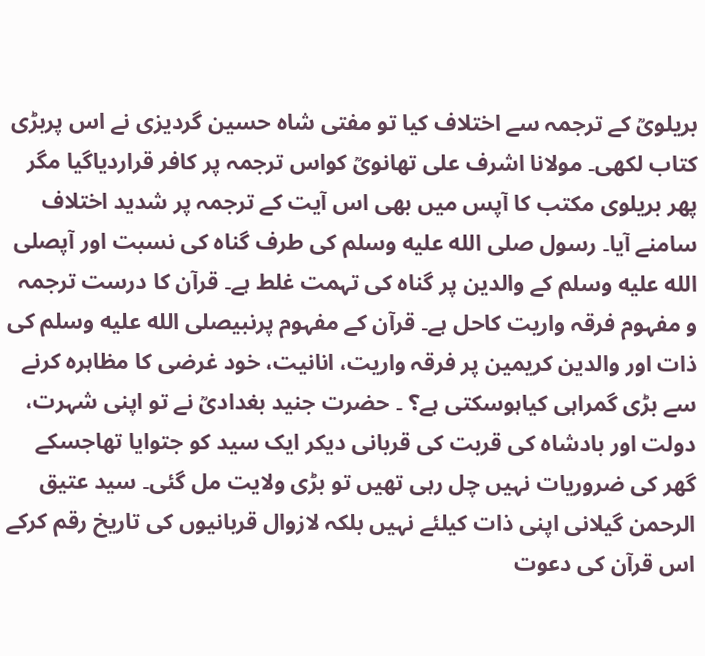بریلویؒ کے ترجمہ سے اختلاف کیا تو مفتی شاہ حسین گردیزی نے اس پربڑی کتاب لکھی۔ مولانا اشرف علی تھانویؒ کواس ترجمہ پر کافر قراردیاگیا مگر پھر بریلوی مکتب کا آپس میں بھی اس آیت کے ترجمہ پر شدید اختلاف سامنے آیا۔ رسول صلى الله عليه وسلم کی طرف گناہ کی نسبت اور آپصلى الله عليه وسلم کے والدین پر گناہ کی تہمت غلط ہے۔ قرآن کا درست ترجمہ و مفہوم فرقہ واریت کاحل ہے۔ قرآن کے مفہوم پرنبیصلى الله عليه وسلم کی ذات اور والدین کریمین پر فرقہ واریت، انانیت، خود غرضی کا مظاہرہ کرنے سے بڑی گمراہی کیاہوسکتی ہے؟ ۔ حضرت جنید بغدادیؒ نے تو اپنی شہرت، دولت اور بادشاہ کی قربت کی قربانی دیکر ایک سید کو جتوایا تھاجسکے گھر کی ضروریات نہیں چل رہی تھیں تو بڑی ولایت مل گئی۔ سید عتیق الرحمن گیلانی اپنی ذات کیلئے نہیں بلکہ لازوال قربانیوں کی تاریخ رقم کرکے اس قرآن کی دعوت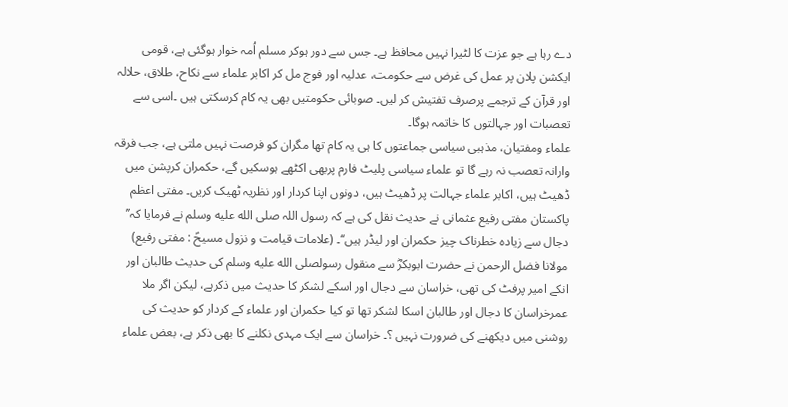دے رہا ہے جو عزت کا لٹیرا نہیں محافظ ہے۔ جس سے دور ہوکر مسلم اُمہ خوار ہوگئی ہے، قومی ایکشن پلان پر عمل کی غرض سے حکومت، عدلیہ اور فوج مل کر اکابر علماء سے نکاح، طلاق، حلالہ اور قرآن کے ترجمے پرصرف تفتیش کر لیں۔ صوبائی حکومتیں بھی یہ کام کرسکتی ہیں ۔اسی سے تعصبات اور جہالتوں کا خاتمہ ہوگا۔
علماء ومفتیان، مذہبی سیاسی جماعتوں کا ہی یہ کام تھا مگران کو فرصت نہیں ملتی ہے، جب فرقہ وارانہ تعصب نہ رہے گا تو علماء سیاسی پلیٹ فارم پربھی اکٹھے ہوسکیں گے، حکمران کرپشن میں ڈھیٹ ہیں، اکابر علماء جہالت پر ڈھیٹ ہیں، دونوں اپنا کردار اور نظریہ ٹھیک کریں۔ مفتی اعظم پاکستان مفتی رفیع عثمانی نے حدیث نقل کی ہے کہ رسول اللہ صلى الله عليه وسلم نے فرمایا کہ’’ دجال سے زیادہ خطرناک چیز حکمران اور لیڈر ہیں‘‘۔ (علامات قیامت و نزول مسیحؑ : مفتی رفیع)
مولانا فضل الرحمن نے حضرت ابوبکرؓ سے منقول رسولصلى الله عليه وسلم کی حدیث طالبان اور انکے امیر پرفٹ کی تھی، خراسان سے دجال اور اسکے لشکر کا حدیث میں ذکرہے، لیکن اگر ملا عمرخراسان کا دجال اور طالبان اسکا لشکر تھا تو کیا حکمران اور علماء کے کردار کو حدیث کی روشنی میں دیکھنے کی ضرورت نہیں ؟۔ خراسان سے ایک مہدی نکلنے کا بھی ذکر ہے، بعض علماء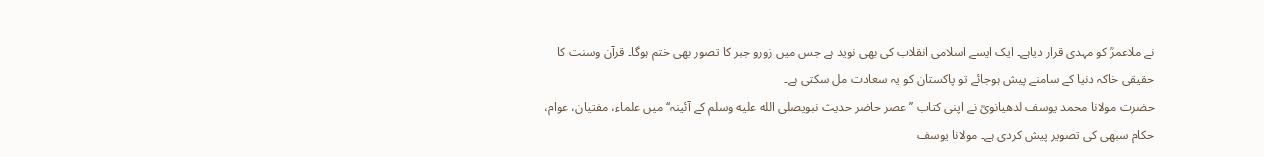نے ملاعمرؒ کو مہدی قرار دیاہے۔ ایک ایسے اسلامی انقلاب کی بھی نوید ہے جس میں زورو جبر کا تصور بھی ختم ہوگا۔ قرآن وسنت کا حقیقی خاکہ دنیا کے سامنے پیش ہوجائے تو پاکستان کو یہ سعادت مل سکتی ہے۔
حضرت مولانا محمد یوسف لدھیانویؒ نے اپنی کتاب ’’ عصر حاضر حدیث نبویصلى الله عليه وسلم کے آئینہ‘‘ میں علماء، مفتیان، عوام، حکام سبھی کی تصویر پیش کردی ہے۔ مولانا یوسف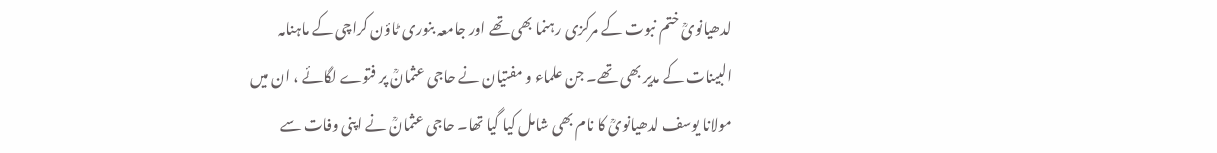لدھیانویؒ ختم نبوت کے مرکزی رہنما بھی تھے اور جامعہ بنوری ٹاؤن کراچی کے ماہنامہ البینات کے مدیر بھی تھے۔ جن علماء و مفتیان نے حاجی عثمانؒ پر فتوے لگائے ، ان میں مولانا یوسف لدھیانویؒ کا نام بھی شامل کیا گیا تھا۔ حاجی عثمانؒ نے اپنی وفات سے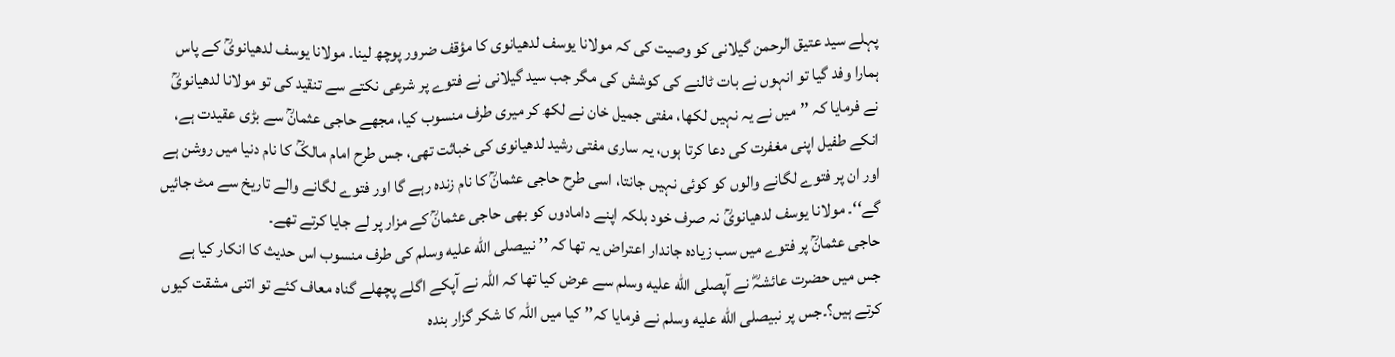پہلے سید عتیق الرحمن گیلانی کو وصیت کی کہ مولانا یوسف لدھیانوی کا مؤقف ضرور پوچھ لینا۔ مولانا یوسف لدھیانویؒ کے پاس ہمارا وفد گیا تو انہوں نے بات ٹالنے کی کوشش کی مگر جب سید گیلانی نے فتوے پر شرعی نکتے سے تنقید کی تو مولانا لدھیانویؒ نے فرمایا کہ ’’میں نے یہ نہیں لکھا، مفتی جمیل خان نے لکھ کر میری طرف منسوب کیا، مجھے حاجی عثمانؒ سے بڑی عقیدت ہے، انکے طفیل اپنی مغفرت کی دعا کرتا ہوں، یہ ساری مفتی رشید لدھیانوی کی خباثت تھی، جس طرح امام مالکؒ کا نام دنیا میں روشن ہے اور ان پر فتوے لگانے والوں کو کوئی نہیں جانتا، اسی طرح حاجی عثمانؒ کا نام زندہ رہے گا اور فتوے لگانے والے تاریخ سے مٹ جائیں گے‘‘۔ مولانا یوسف لدھیانویؒ نہ صرف خود بلکہ اپنے دامادوں کو بھی حاجی عثمانؒ کے مزار پر لے جایا کرتے تھے۔
حاجی عثمانؒ پر فتوے میں سب زیادہ جاندار اعتراض یہ تھا کہ ’’ نبیصلى الله عليه وسلم کی طرف منسوب اس حدیث کا انکار کیا ہے جس میں حضرت عائشہؓ نے آپصلى الله عليه وسلم سے عرض کیا تھا کہ اللہ نے آپکے اگلے پچھلے گناہ معاف کئے تو اتنی مشقت کیوں کرتے ہیں؟۔جس پر نبیصلى الله عليه وسلم نے فرمایا کہ’’ کیا میں اللہ کا شکر گزار بندہ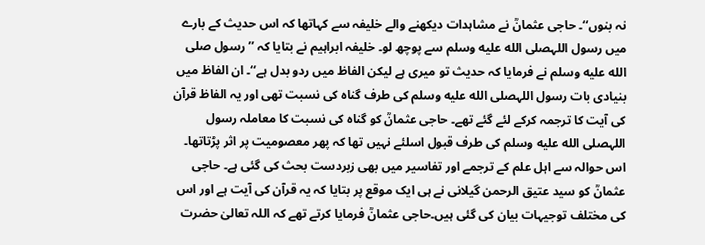نہ بنوں‘‘۔ حاجی عثمانؒ نے مشاہدات دیکھنے والے خلیفہ سے کہاتھا کہ اس حدیث کے بارے میں رسول اللہصلى الله عليه وسلم سے پوچھ لو۔ خلیفہ ابراہیم نے بتایا کہ ’’رسول صلى الله عليه وسلم نے فرمایا کہ حدیث تو میری ہے لیکن الفاظ میں ردو بدل ہے‘‘۔ ان الفاظ میں بنیادی بات رسول اللہصلى الله عليه وسلم کی طرف گناہ کی نسبت تھی اور یہ الفاظ قرآن کی آیت کا ترجمہ کرکے لئے گئے تھے۔ حاجی عثمانؒ کو گناہ کی نسبت کا معاملہ رسول اللہصلى الله عليه وسلم کی طرف قبول اسلئے نہیں تھا کہ پھر معصومیت پر اثر پڑتاتھا۔ اس حوالہ سے اہل علم کے ترجمے اور تفاسیر میں بھی زبردست بحث کی گئی ہے۔ حاجی عثمانؒ کو سید عتیق الرحمن گیلانی نے ہی ایک موقع پر بتایا کہ یہ قرآن کی آیت ہے اور اس کی مختلف توجیہات بیان کی گئی ہیں۔حاجی عثمانؒ فرمایا کرتے تھے کہ اللہ تعالیٰ حضرت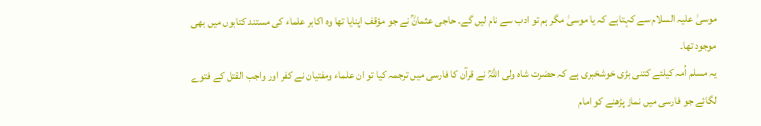موسیٰ علیہ السلام سے کہتاہے کہ یا موسیٰ مگر ہم تو ادب سے نام لیں گے۔ حاجی عثمانؒ نے جو مؤقف اپنایا تھا وہ اکابر علماء کی مستند کتابوں میں بھی موجود تھا۔
یہ مسلم اُمہ کیلئے کتنی بڑی خوشخبری ہے کہ حضرت شاہ ولی اللہؒ نے قرآن کا فارسی میں ترجمہ کیا تو ان علماء ومفتیان نے کفر اور واجب القتل کے فتوے لگائے جو فارسی میں نماز پڑھنے کو امام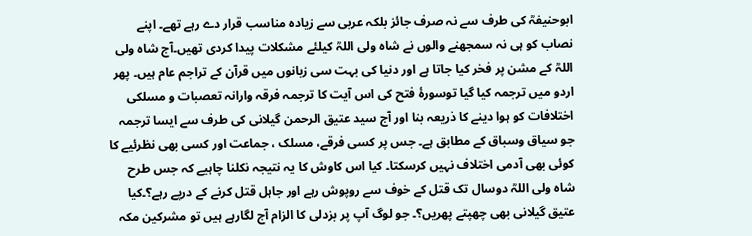ابوحنیفہؒ کی طرف سے نہ صرف جائز بلکہ عربی سے زیادہ مناسب قرار دے رہے تھے۔ اپنے نصاب کو ہی نہ سمجھنے والوں نے شاہ ولی اللہؒ کیلئے مشکلات پیدا کردی تھیں۔آج شاہ ولی اللہؒ کے مشن پر فخر کیا جاتا ہے اور دنیا کی بہت سی زبانوں میں قرآن کے تراجم عام ہیں۔ پھر اردو میں ترجمہ کیا گیا توسورۂ فتح کی اس آیت کا ترجمہ فرقہ وارانہ تعصبات و مسلکی اختلافات کو ہوا دینے کا ذریعہ بنا اور آج سید عتیق الرحمن گیلانی کی طرف سے ایسا ترجمہ جو سیاق وسباق کے مطابق ہے۔ جس پر کسی فرقے، مسلک ، جماعت اور کسی بھی نظرئیے کا کوئی بھی آدمی اختلاف نہیں کرسکتا۔ کیا اس کاوش کا یہ نتیجہ نکلنا چاہیے کہ جس طرح شاہ ولی اللہؒ دوسال تک قتل کے خوف سے روپوش رہے اور جاہل قتل کرنے کے درپے رہے؟۔کیا عتیق گیلانی بھی چھپتے پھریں؟۔ جو لوگ آپ پر بزدلی کا الزام آج لگارہے ہیں تو مشرکین مکہ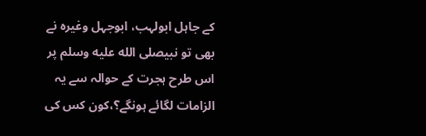کے جاہل ابولہب، ابوجہل وغیرہ نے بھی تو نبیصلى الله عليه وسلم پر اس طرح ہجرت کے حوالہ سے یہ الزامات لگائے ہونگے؟،کون کس کی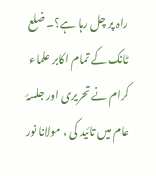راہ پر چل رہا ہے؟۔ ضلع ٹانک کے تمام اکابر علماء کرام نے تحریری اور جلسۂ عام میں تائید کی ، مولانا نور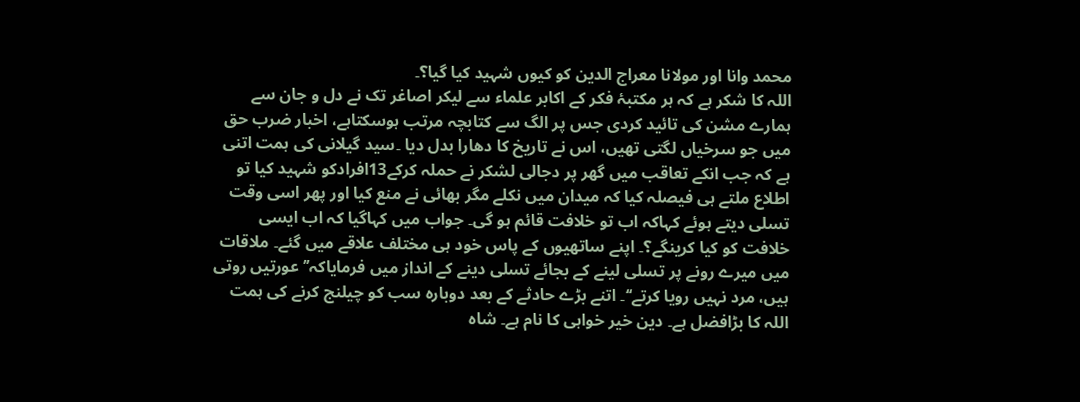محمد وانا اور مولانا معراج الدین کو کیوں شہید کیا گیا؟۔
اللہ کا شکر ہے کہ ہر مکتبۂ فکر کے اکابر علماء سے لیکر اصاغر تک نے دل و جان سے ہمارے مشن کی تائید کردی جس پر الگ سے کتابچہ مرتب ہوسکتاہے، اخبار ضرب حق میں جو سرخیاں لگتی تھیں، اس نے تاریخ کا دھارا بدل دیا ۔سید گیلانی کی ہمت اتنی ہے کہ جب انکے تعاقب میں گھر پر دجالی لشکر نے حملہ کرکے13افرادکو شہید کیا تو اطلاع ملتے ہی فیصلہ کیا کہ میدان میں نکلے مگر بھائی نے منع کیا اور پھر اسی وقت تسلی دیتے ہوئے کہاکہ اب تو خلافت قائم ہو گی۔ جواب میں کہاگیا کہ اب ایسی خلافت کو کیا کرینگے؟۔ اپنے ساتھیوں کے پاس خود ہی مختلف علاقے میں گئے۔ ملاقات میں میرے رونے پر تسلی لینے کے بجائے تسلی دینے کے انداز میں فرمایاکہ’’ عورتیں روتی ہیں، مرد نہیں رویا کرتے‘‘۔ اتنے بڑے حادثے کے بعد دوبارہ سب کو چیلنج کرنے کی ہمت اللہ کا بڑافضل ہے۔ دین خیر خواہی کا نام ہے۔ شاہ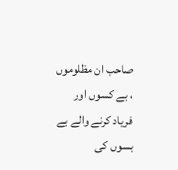صاحب ان مظلوموں ، بے کسوں اور فریاد کرنے والے بے بسوں کی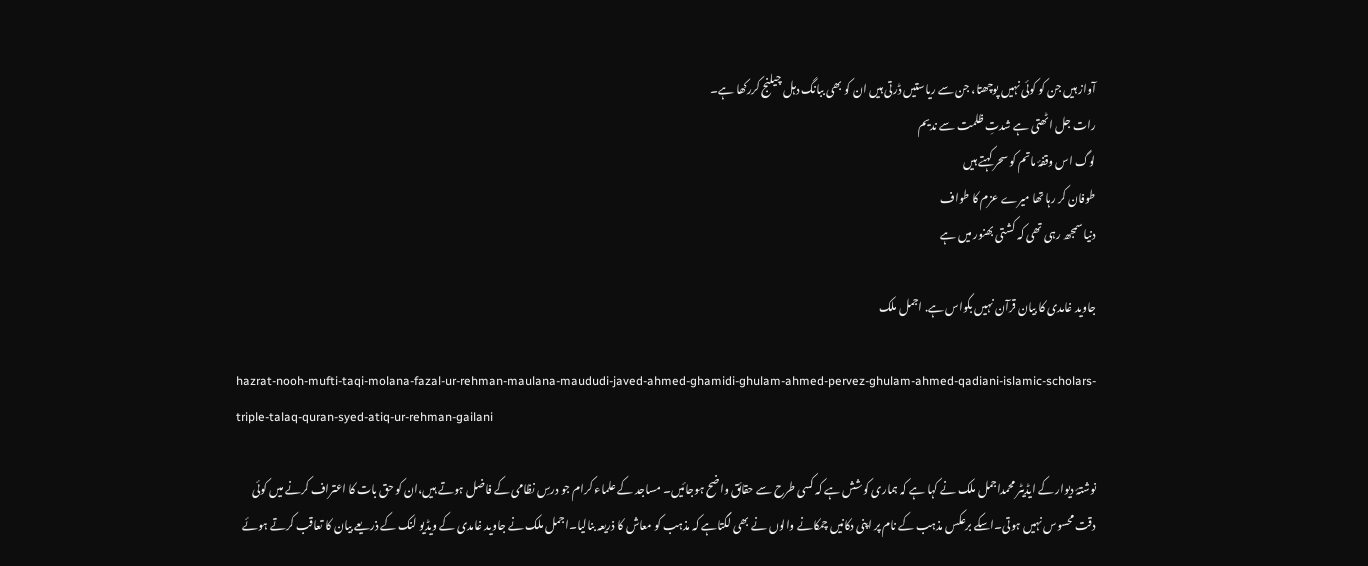آواز ہیں جن کو کوئی نہیں پوچھتا، جن سے ریاستیں ڈرتی ہیں ان کو بھی ببانگ دہل چیلنج کررکھا ہے۔
رات جل اٹھتی ہے شدتِ ظلمت سے ندیم
لوگ اس وقفۂ ماتم کو سحر کہتے ہیں
طوفان کر رہا تھا میرے عزم کا طواف
دنیا سمجھ رہی تھی کہ کشتی بھنور میں ہے

جاوید غامدی کا بیان قرآن نہیں بکواس ہے. اجمل ملک

hazrat-nooh-mufti-taqi-molana-fazal-ur-rehman-maulana-maududi-javed-ahmed-ghamidi-ghulam-ahmed-pervez-ghulam-ahmed-qadiani-islamic-scholars-triple-talaq-quran-syed-atiq-ur-rehman-gailani

نوشتۂ دیوار کے ایڈیٹر محمداجمل ملک نے کہا ہے کہ ہماری کوشش ہے کہ کسی طرح سے حقائق واضح ہوجائیں۔ مساجد کے علماء کرام جو درسِ نظامی کے فاضل ہوتے ہیں،ان کو حق بات کا اعتراف کرنے میں کوئی دقت محسوس نہیں ہوتی۔اسکے برعکس مذہب کے نام پر اپنی دکانیں چمکانے والوں نے بھی لگتاہے کہ مذہب کو معاش کا ذریعہ بنالیا۔اجمل ملک نے جاوید غامدی کے ویڈیو لنک کے ذریعے بیان کا تعاقب کرتے ہوئے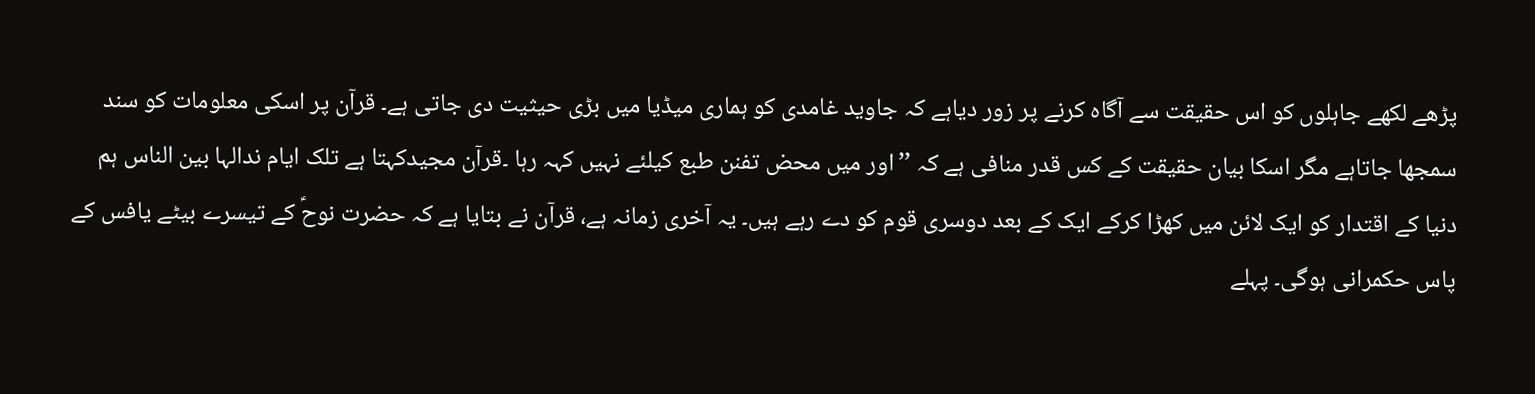پڑھے لکھے جاہلوں کو اس حقیقت سے آگاہ کرنے پر زور دیاہے کہ جاوید غامدی کو ہماری میڈیا میں بڑی حیثیت دی جاتی ہے۔ قرآن پر اسکی معلومات کو سند سمجھا جاتاہے مگر اسکا بیان حقیقت کے کس قدر منافی ہے کہ ’’اور میں محض تفنن طبع کیلئے نہیں کہہ رہا ۔قرآن مجیدکہتا ہے تلک ایام ندالہا بین الناس ہم دنیا کے اقتدار کو ایک لائن میں کھڑا کرکے ایک کے بعد دوسری قوم کو دے رہے ہیں۔ یہ آخری زمانہ ہے، قرآن نے بتایا ہے کہ حضرت نوحؑ کے تیسرے بیٹے یافس کے پاس حکمرانی ہوگی۔ پہلے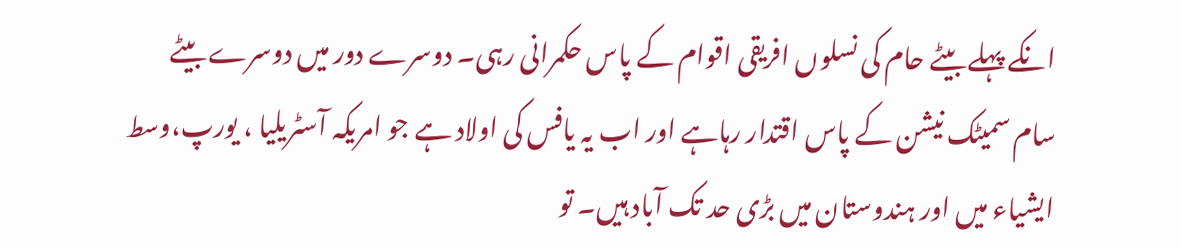انکے پہلے بیٹے حام کی نسلوں افریقی اقوام کے پاس حکمرانی رہی۔ دوسرے دور میں دوسرے بیٹے سام سمیٹک نیشن کے پاس اقتدار رہاہے اور اب یہ یافس کی اولاد ہے جو امریکہ آسٹریلیا ، یورپ،وسط ایشیاء میں اور ہندوستان میں بڑی حد تک آباد ہیں۔ تو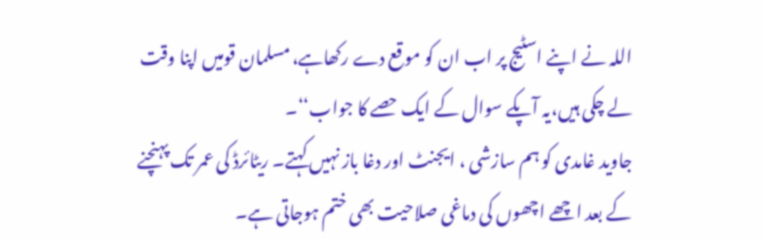اللہ نے اپنے اسٹیج پر اب ان کو موقع دے رکھاہے، مسلمان قومیں اپنا وقت لے چکی ہیں،یہ آپکے سوال کے ایک حصے کا جواب‘‘۔
جاوید غامدی کو ہم سازشی ، ایجنٹ اور دغا باز نہیں کہتے۔ ریٹائرڈ کی عمر تک پہنچنے کے بعد اچھے اچھوں کی دماغی صلاحیت بھی ختم ہوجاتی ہے۔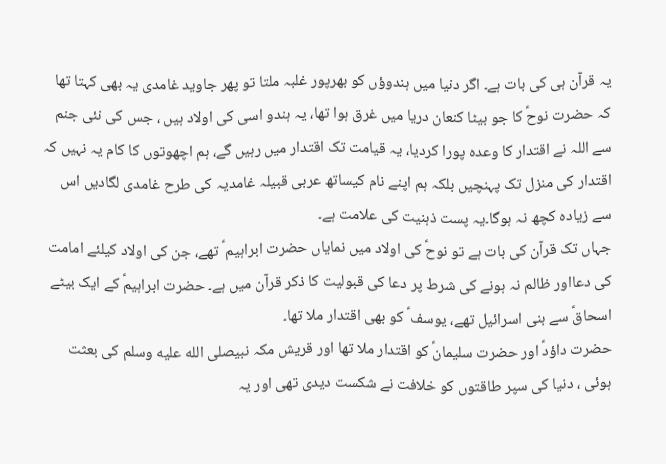یہ قرآن ہی کی بات ہے۔ اگر دنیا میں ہندوؤں کو بھرپور غلبہ ملتا تو پھر جاوید غامدی یہ بھی کہتا تھا کہ حضرت نوحؑ کا جو بیٹا کنعان دریا میں غرق ہوا تھا، یہ ہندو اسی کی اولاد ہیں ، جس کی نئی جنم سے اللہ نے اقتدار کا وعدہ پورا کردیا، یہ قیامت تک اقتدار میں رہیں گے، ہم اچھوتوں کا کام یہ نہیں کہ اقتدار کی منزل تک پہنچیں بلکہ ہم اپنے نام کیساتھ عربی قبیلہ غامدیہ کی طرح غامدی لگادیں اس سے زیادہ کچھ نہ ہوگا۔یہ پست ذہنیت کی علامت ہے۔
جہاں تک قرآن کی بات ہے تو نوحؑ کی اولاد میں نمایاں حضرت ابراہیم ؑ تھے، جن کی اولاد کیلئے امامت کی دعااور ظالم نہ ہونے کی شرط پر دعا کی قبولیت کا ذکر قرآن میں ہے۔ حضرت ابراہیمؑ کے ایک بیٹے اسحاقؑ سے بنی اسرائیل تھے، یوسف ؑ کو بھی اقتدار ملا تھا۔
حضرت داؤدؑ اور حضرت سلیمانؑ کو اقتدار ملا تھا اور قریش مکہ نبیصلى الله عليه وسلم کی بعثت ہوئی ، دنیا کی سپر طاقتوں کو خلافت نے شکست دیدی تھی اور یہ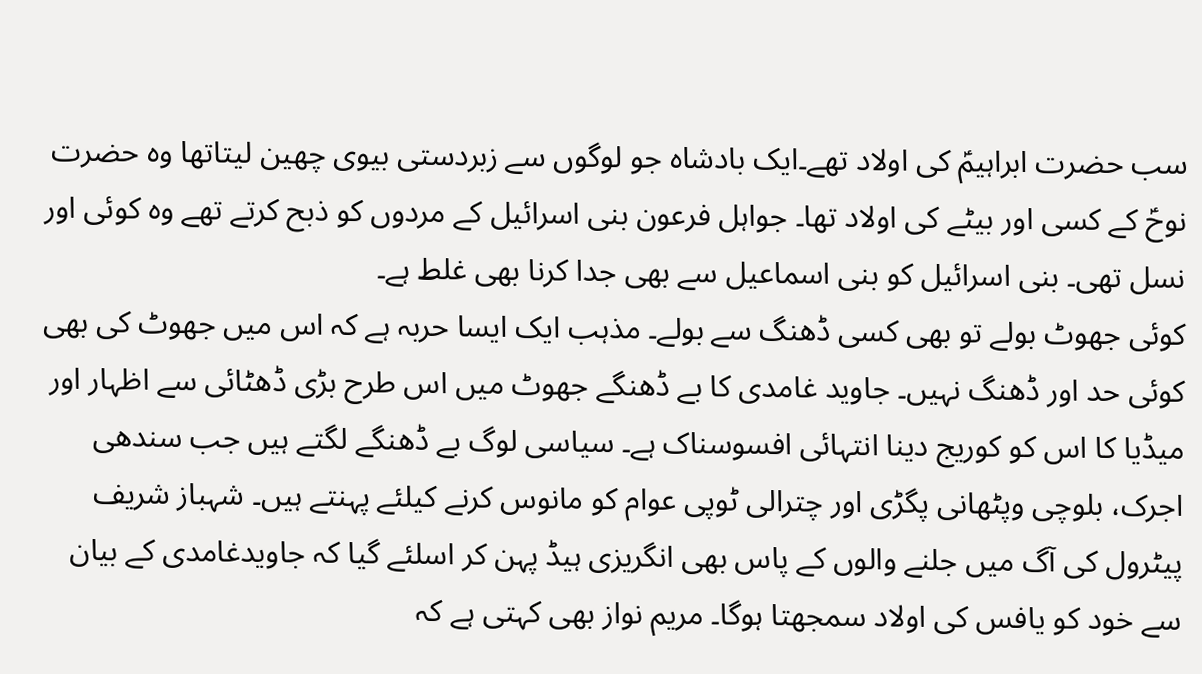سب حضرت ابراہیمؑ کی اولاد تھے۔ایک بادشاہ جو لوگوں سے زبردستی بیوی چھین لیتاتھا وہ حضرت نوحؑ کے کسی اور بیٹے کی اولاد تھا۔ جواہل فرعون بنی اسرائیل کے مردوں کو ذبح کرتے تھے وہ کوئی اور نسل تھی۔ بنی اسرائیل کو بنی اسماعیل سے بھی جدا کرنا بھی غلط ہے۔
کوئی جھوٹ بولے تو بھی کسی ڈھنگ سے بولے۔ مذہب ایک ایسا حربہ ہے کہ اس میں جھوٹ کی بھی کوئی حد اور ڈھنگ نہیں۔ جاوید غامدی کا بے ڈھنگے جھوٹ میں اس طرح بڑی ڈھٹائی سے اظہار اور میڈیا کا اس کو کوریج دینا انتہائی افسوسناک ہے۔ سیاسی لوگ بے ڈھنگے لگتے ہیں جب سندھی اجرک، بلوچی وپٹھانی پگڑی اور چترالی ٹوپی عوام کو مانوس کرنے کیلئے پہنتے ہیں۔ شہباز شریف پیٹرول کی آگ میں جلنے والوں کے پاس بھی انگریزی ہیڈ پہن کر اسلئے گیا کہ جاویدغامدی کے بیان سے خود کو یافس کی اولاد سمجھتا ہوگا۔ مریم نواز بھی کہتی ہے کہ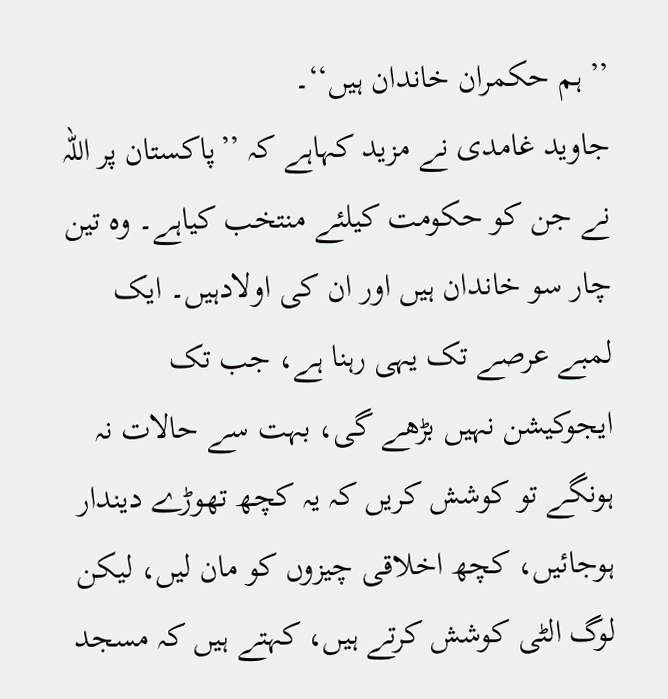’’ ہم حکمران خاندان ہیں‘‘۔
جاوید غامدی نے مزید کہاہے کہ ’’پاکستان پر اللہ نے جن کو حکومت کیلئے منتخب کیاہے۔ وہ تین چار سو خاندان ہیں اور ان کی اولادہیں۔ ایک لمبے عرصے تک یہی رہنا ہے، جب تک ایجوکیشن نہیں بڑھے گی، بہت سے حالات نہ ہونگے تو کوشش کریں کہ یہ کچھ تھوڑے دیندار ہوجائیں، کچھ اخلاقی چیزوں کو مان لیں، لیکن لوگ الٹی کوشش کرتے ہیں، کہتے ہیں کہ مسجد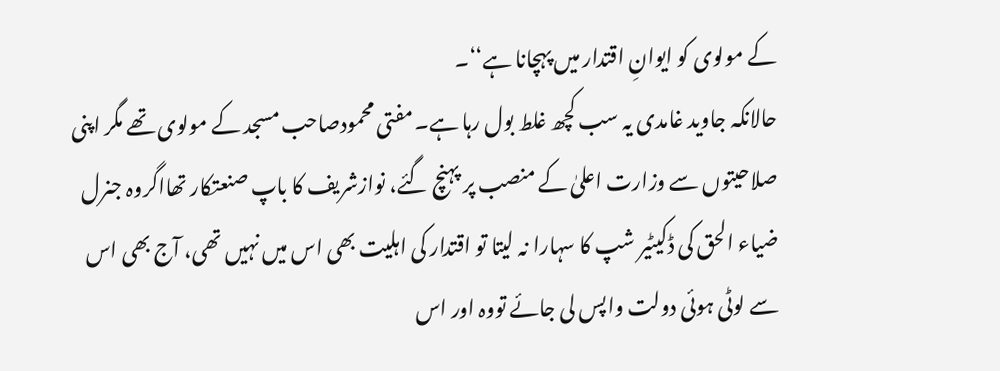کے مولوی کو ایوانِ اقتدار میں پہچانا ہے‘‘۔
حالانکہ جاوید غامدی یہ سب کچھ غلط بول رہا ہے۔ مفتی محمودصاحب مسجد کے مولوی تھے مگر اپنی صلاحیتوں سے وزارت اعلیٰ کے منصب پر پہنچ گئے، نوازشریف کا باپ صنعتکار تھااگروہ جنرل ضیاء الحق کی ڈکیٹیر شپ کا سہارا نہ لیتا تو اقتدار کی اہلیت بھی اس میں نہیں تھی، آج بھی اس سے لوٹی ہوئی دولت واپس لی جائے تووہ اور اس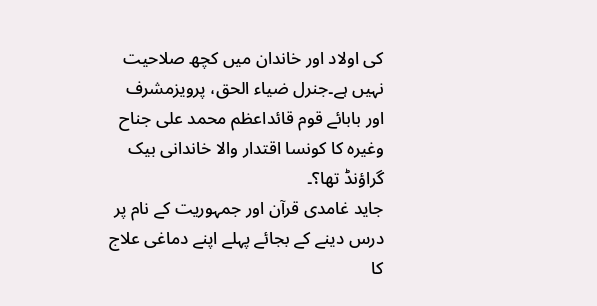کی اولاد اور خاندان میں کچھ صلاحیت نہیں ہے۔جنرل ضیاء الحق، پرویزمشرف اور بابائے قوم قائداعظم محمد علی جناح وغیرہ کا کونسا اقتدار والا خاندانی بیک گراؤنڈ تھا؟۔
جاید غامدی قرآن اور جمہوریت کے نام پر درس دینے کے بجائے پہلے اپنے دماغی علاج کا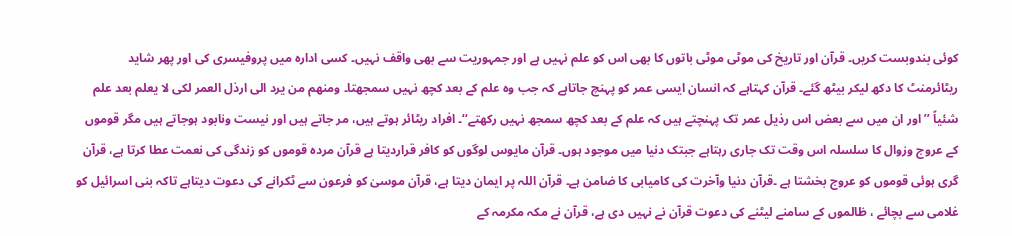کوئی بندوبست کریں۔ قرآن اور تاریخ کی موٹی موٹی باتوں کا بھی اس کو علم نہیں ہے اور جمہوریت سے بھی واقف نہیں۔ کسی ادارہ میں پروفیسری کی اور پھر شاید ریٹائرمنٹ کا دکھ لیکر بیٹھ گئے۔ قرآن کہتاہے کہ انسان ایسی عمر کو پہنچ جاتاہے کہ جب وہ علم کے بعد کچھ نہیں سمجھتا۔ ومنھم من یرد الی ارذل العمر لکی لا یعلم بعد علم شئیاً ’’ اور ان میں سے بعض اس رذیل عمر تک پہنچتے ہیں کہ علم کے بعد کچھ سمجھ نہیں رکھتے‘‘۔ افراد ریٹائر ہوتے ہیں، مر جاتے ہیں اور نیست ونابود ہوجاتے ہیں مگر قوموں کے عروج وزوال کا سلسلہ اس وقت تک جاری رہتاہے جبتک دنیا میں موجود ہوں۔ قرآن مایوس لوگوں کو کافر قراردیتا ہے قرآن مردہ قوموں کو زندگی کی نعمت عطا کرتا ہے، قرآن گری ہوئی قوموں کو عروج بخشتا ہے ۔قرآن دنیا وآخرت کی کامیابی کا ضامن ہے۔ قرآن اللہ پر ایمان دیتا ہے، قرآن موسیٰ کو فرعون سے ٹکرانے کی دعوت دیتاہے تاکہ بنی اسرائیل کو غلامی سے بچائے ، ظالموں کے سامنے لیٹنے کی دعوت قرآن نے نہیں دی ہے، قرآن نے مکہ مکرمہ کے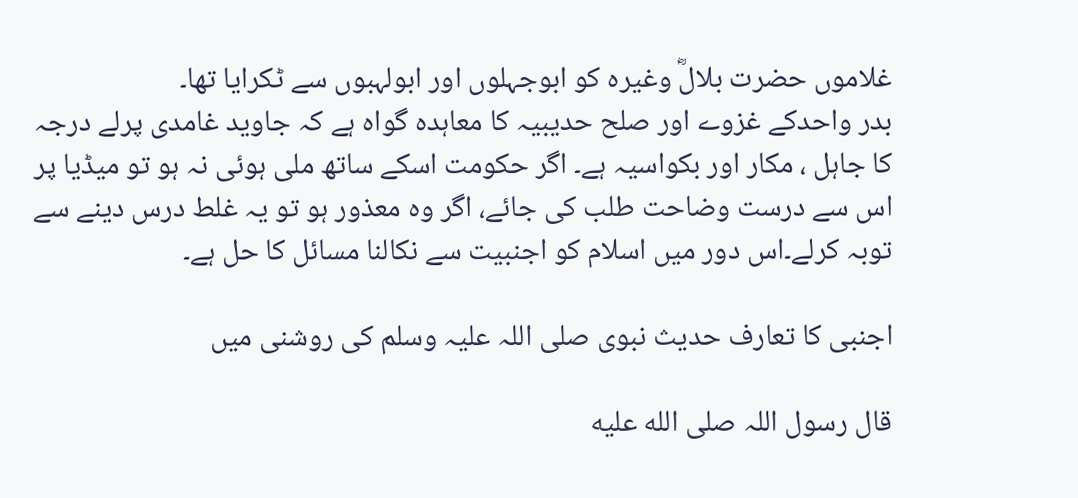غلاموں حضرت بلالؓ وغیرہ کو ابوجہلوں اور ابولہبوں سے ٹکرایا تھا۔
بدر واحدکے غزوے اور صلح حدیبیہ کا معاہدہ گواہ ہے کہ جاوید غامدی پرلے درجہ کا جاہل ، مکار اور بکواسیہ ہے۔ اگر حکومت اسکے ساتھ ملی ہوئی نہ ہو تو میڈیا پر اس سے درست وضاحت طلب کی جائے، اگر وہ معذور ہو تو یہ غلط درس دینے سے توبہ کرلے۔اس دور میں اسلام کو اجنبیت سے نکالنا مسائل کا حل ہے۔

اجنبی کا تعارف حدیث نبوی صلی اللہ علیہ وسلم کی روشنی میں

قال رسول اللہ صلى الله عليه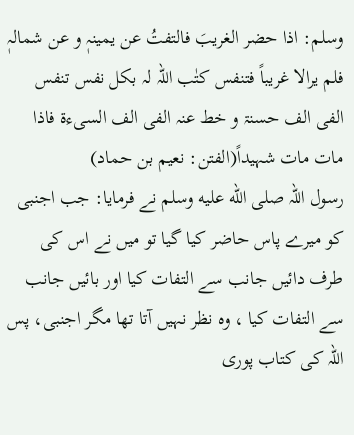وسلم: اذا حضر الغریبَ فالتفتُ عن یمینہٖ و عن شمالہٖ فلم یرالا غریباً فتنفس کتٰب اللہ لہ بکل نفس تنفس الفی الف حسنۃ و خط عنہ الفی الف السیءۃ فاذا مات مات شہیداً(الفتن: نعیم بن حماد)
رسول اللہ صلى الله عليه وسلم نے فرمایا: جب اجنبی کو میرے پاس حاضر کیا گیا تو میں نے اس کی طرف دائیں جانب سے التفات کیا اور بائیں جانب سے التفات کیا ، وہ نظر نہیں آتا تھا مگر اجنبی، پس اللہ کی کتاب پوری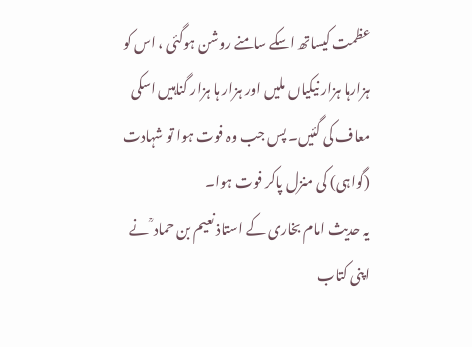عظمت کیساتھ اسکے سامنے روشن ہوگئی ، اس کو ہزارہا ہزار نیکیاں ملیں اور ہزار ہا ہزار گناہیں اسکی معاف کی گئیں۔ پس جب وہ فوت ہوا تو شہادت (گواہی) کی منزل پاکر فوت ہوا۔
یہ حدیث امام بخاری کے استاذ نعیم بن حماد ؒ نے اپنی کتاب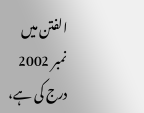الفتن میں نمبر 2002 درج کی ہے،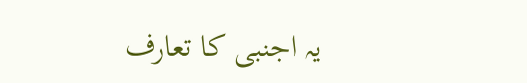یہ اجنبی کا تعارف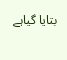بتایا گیاہے